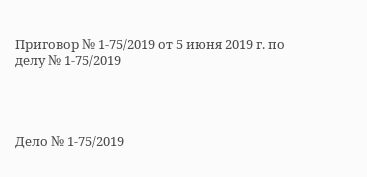Приговор № 1-75/2019 от 5 июня 2019 г. по делу № 1-75/2019




Дело № 1-75/2019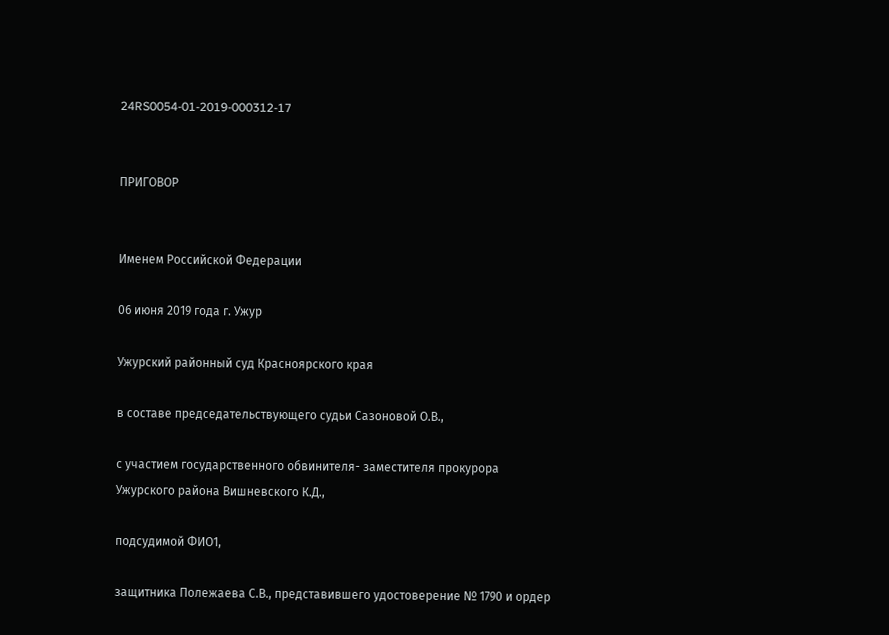24RS0054-01-2019-000312-17


ПРИГОВОР


Именем Российской Федерации

06 июня 2019 года г. Ужур

Ужурский районный суд Красноярского края

в составе председательствующего судьи Сазоновой О.В.,

с участием государственного обвинителя- заместителя прокурора Ужурского района Вишневского К.Д.,

подсудимой ФИО1,

защитника Полежаева С.В., представившего удостоверение № 1790 и ордер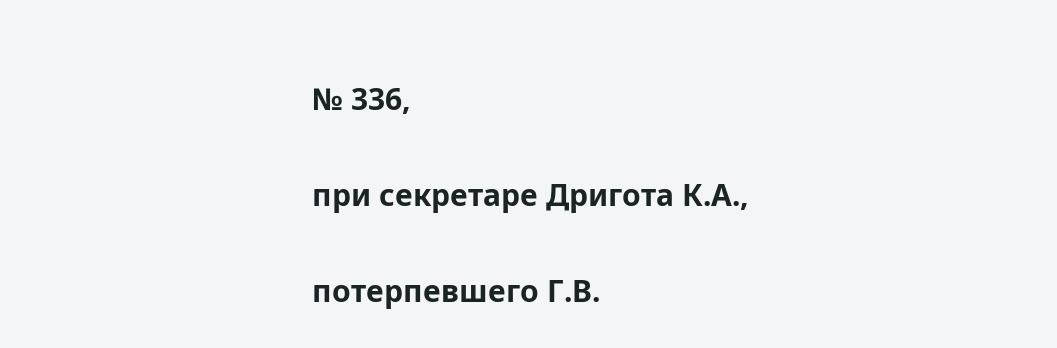№ 336,

при секретаре Дригота К.А.,

потерпевшего Г.В.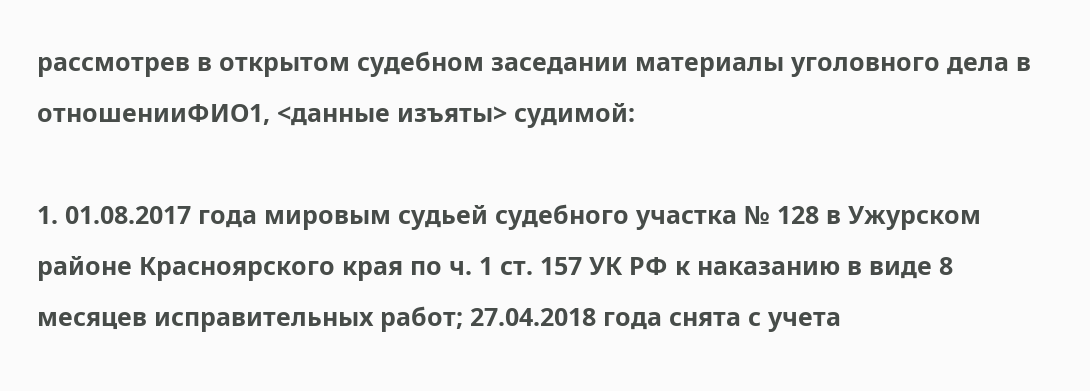рассмотрев в открытом судебном заседании материалы уголовного дела в отношенииФИО1, <данные изъяты> судимой:

1. 01.08.2017 года мировым судьей судебного участка № 128 в Ужурском районе Красноярского края по ч. 1 ст. 157 УК РФ к наказанию в виде 8 месяцев исправительных работ; 27.04.2018 года снята с учета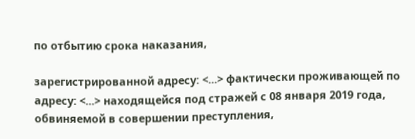по отбытию срока наказания,

зарегистрированной адресу: <...> фактически проживающей по адресу: <...> находящейся под стражей с 08 января 2019 года, обвиняемой в совершении преступления,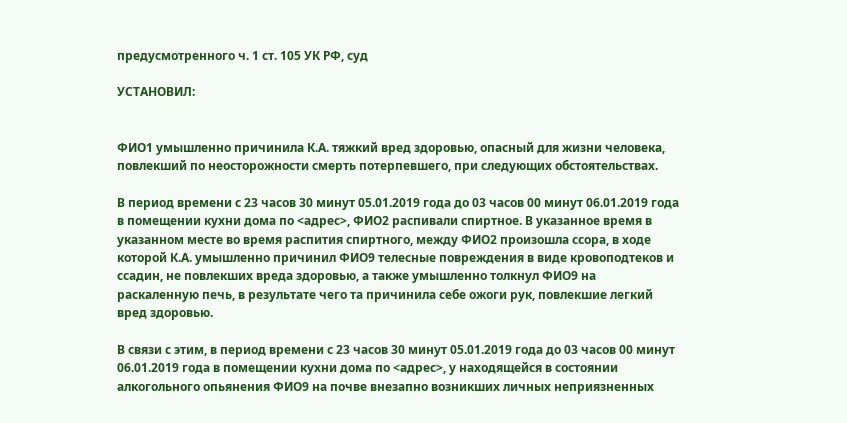предусмотренного ч. 1 ст. 105 УК РФ, суд

УСТАНОВИЛ:


ФИО1 умышленно причинила К.А. тяжкий вред здоровью, опасный для жизни человека, повлекший по неосторожности смерть потерпевшего, при следующих обстоятельствах.

В период времени с 23 часов 30 минут 05.01.2019 года до 03 часов 00 минут 06.01.2019 года в помещении кухни дома по <адрес>, ФИО2 распивали спиртное. В указанное время в указанном месте во время распития спиртного, между ФИО2 произошла ссора, в ходе которой К.А. умышленно причинил ФИО9 телесные повреждения в виде кровоподтеков и ссадин, не повлекших вреда здоровью, а также умышленно толкнул ФИО9 на раскаленную печь, в результате чего та причинила себе ожоги рук, повлекшие легкий вред здоровью.

В связи с этим, в период времени с 23 часов 30 минут 05.01.2019 года до 03 часов 00 минут 06.01.2019 года в помещении кухни дома по <адрес>, у находящейся в состоянии алкогольного опьянения ФИО9 на почве внезапно возникших личных неприязненных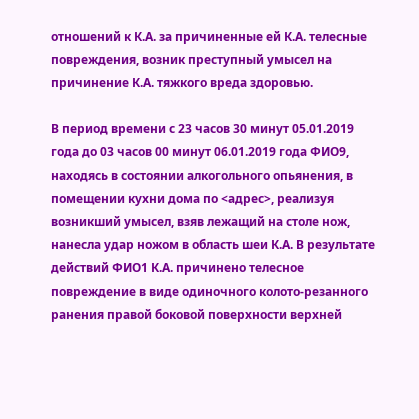отношений к К.А. за причиненные ей К.А. телесные повреждения, возник преступный умысел на причинение К.А. тяжкого вреда здоровью.

В период времени с 23 часов 30 минут 05.01.2019 года до 03 часов 00 минут 06.01.2019 года ФИО9, находясь в состоянии алкогольного опьянения, в помещении кухни дома по <адрес>, реализуя возникший умысел, взяв лежащий на столе нож, нанесла удар ножом в область шеи К.А. В результате действий ФИО1 К.А. причинено телесное повреждение в виде одиночного колото-резанного ранения правой боковой поверхности верхней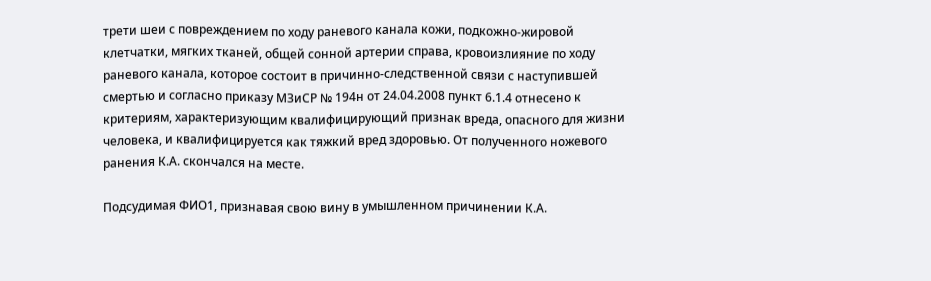трети шеи с повреждением по ходу раневого канала кожи, подкожно-жировой клетчатки, мягких тканей, общей сонной артерии справа, кровоизлияние по ходу раневого канала, которое состоит в причинно-следственной связи с наступившей смертью и согласно приказу МЗиСР № 194н от 24.04.2008 пункт 6.1.4 отнесено к критериям, характеризующим квалифицирующий признак вреда, опасного для жизни человека, и квалифицируется как тяжкий вред здоровью. От полученного ножевого ранения К.А. скончался на месте.

Подсудимая ФИО1, признавая свою вину в умышленном причинении К.А.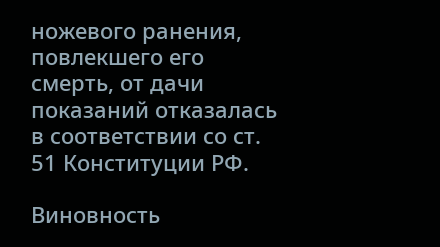ножевого ранения, повлекшего его смерть, от дачи показаний отказалась в соответствии со ст. 51 Конституции РФ.

Виновность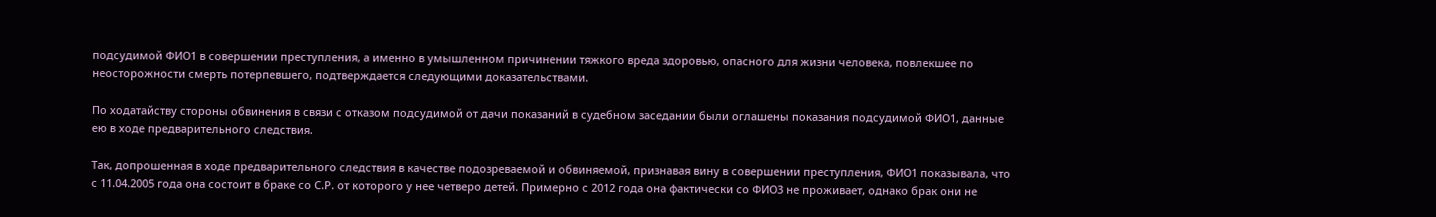подсудимой ФИО1 в совершении преступления, а именно в умышленном причинении тяжкого вреда здоровью, опасного для жизни человека, повлекшее по неосторожности смерть потерпевшего, подтверждается следующими доказательствами.

По ходатайству стороны обвинения в связи с отказом подсудимой от дачи показаний в судебном заседании были оглашены показания подсудимой ФИО1, данные ею в ходе предварительного следствия.

Так, допрошенная в ходе предварительного следствия в качестве подозреваемой и обвиняемой, признавая вину в совершении преступления, ФИО1 показывала, что с 11.04.2005 года она состоит в браке со С.Р. от которого у нее четверо детей. Примерно с 2012 года она фактически со ФИО3 не проживает, однако брак они не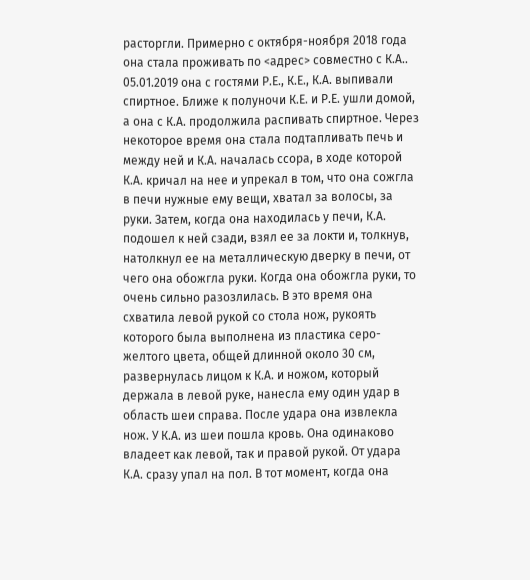расторгли. Примерно с октября-ноября 2018 года она стала проживать по <адрес> совместно с К.А.. 05.01.2019 она с гостями Р.Е., К.Е., К.А. выпивали спиртное. Ближе к полуночи К.Е. и Р.Е. ушли домой, а она с К.А. продолжила распивать спиртное. Через некоторое время она стала подтапливать печь и между ней и К.А. началась ссора, в ходе которой К.А. кричал на нее и упрекал в том, что она сожгла в печи нужные ему вещи, хватал за волосы, за руки. Затем, когда она находилась у печи, К.А. подошел к ней сзади, взял ее за локти и, толкнув, натолкнул ее на металлическую дверку в печи, от чего она обожгла руки. Когда она обожгла руки, то очень сильно разозлилась. В это время она схватила левой рукой со стола нож, рукоять которого была выполнена из пластика серо-желтого цвета, общей длинной около 30 см, развернулась лицом к К.А. и ножом, который держала в левой руке, нанесла ему один удар в область шеи справа. После удара она извлекла нож. У К.А. из шеи пошла кровь. Она одинаково владеет как левой, так и правой рукой. От удара К.А. сразу упал на пол. В тот момент, когда она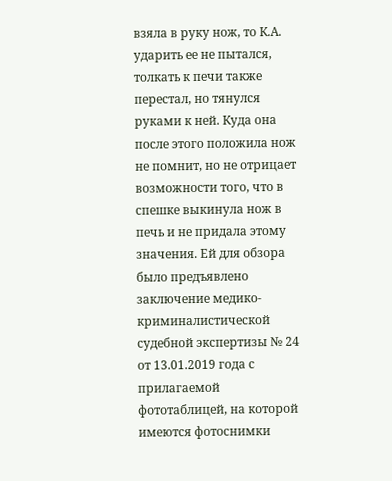взяла в руку нож, то К.А. ударить ее не пытался, толкать к печи также перестал, но тянулся руками к ней. Куда она после этого положила нож не помнит, но не отрицает возможности того, что в спешке выкинула нож в печь и не придала этому значения. Ей для обзора было предъявлено заключение медико-криминалистической судебной экспертизы № 24 от 13.01.2019 года с прилагаемой фототаблицей, на которой имеются фотоснимки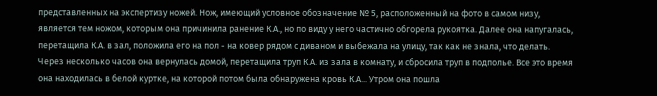представленных на экспертизу ножей. Нож, имеющий условное обозначение № 5, расположенный на фото в самом низу, является тем ножом, которым она причинила ранение К.А., но по виду у него частично обгорела рукоятка. Далее она напугалась, перетащила К.А. в зал, положила его на пол - на ковер рядом с диваном и выбежала на улицу, так как не знала, что делать. Через несколько часов она вернулась домой, перетащила труп К.А. из зала в комнату, и сбросила труп в подполье. Все это время она находилась в белой куртке, на которой потом была обнаружена кровь К.А... Утром она пошла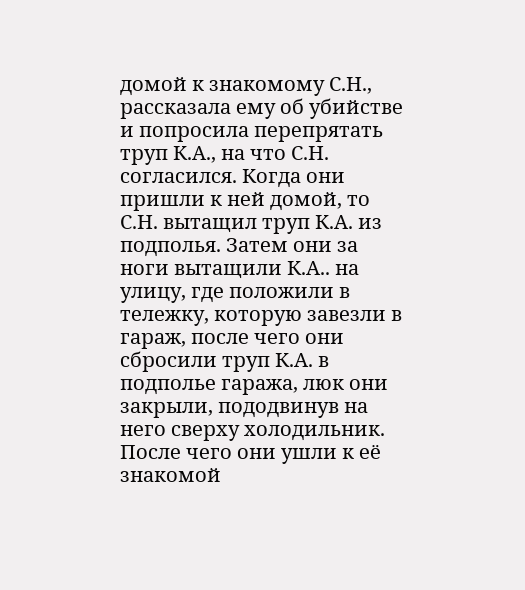домой к знакомому С.Н., рассказала ему об убийстве и попросила перепрятать труп К.А., на что С.Н. согласился. Когда они пришли к ней домой, то С.Н. вытащил труп К.А. из подполья. Затем они за ноги вытащили К.А.. на улицу, где положили в тележку, которую завезли в гараж, после чего они сбросили труп К.А. в подполье гаража, люк они закрыли, пододвинув на него сверху холодильник. После чего они ушли к её знакомой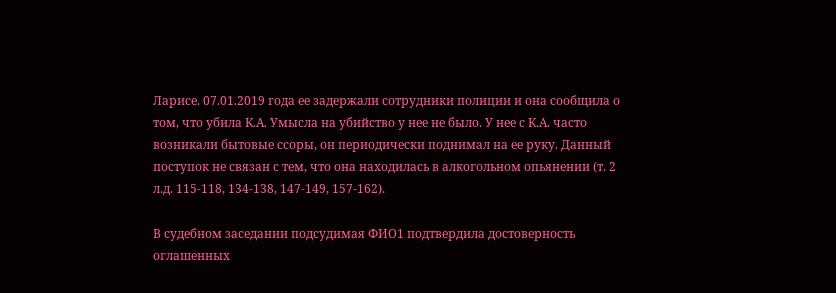Ларисе. 07.01.2019 года ее задержали сотрудники полиции и она сообщила о том, что убила К.А. Умысла на убийство у нее не было. У нее с К.А. часто возникали бытовые ссоры, он периодически поднимал на ее руку. Данный поступок не связан с тем, что она находилась в алкогольном опьянении (т. 2 л.д. 115-118, 134-138, 147-149, 157-162).

В судебном заседании подсудимая ФИО1 подтвердила достоверность оглашенных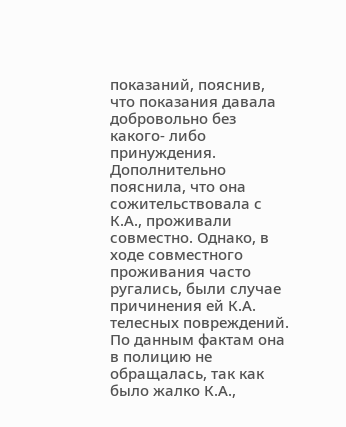показаний, пояснив, что показания давала добровольно без какого- либо принуждения. Дополнительно пояснила, что она сожительствовала с К.А., проживали совместно. Однако, в ходе совместного проживания часто ругались, были случае причинения ей К.А. телесных повреждений. По данным фактам она в полицию не обращалась, так как было жалко К.А.,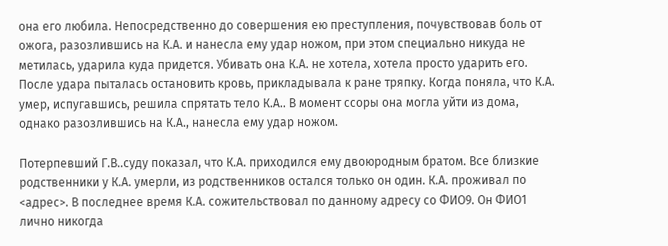она его любила. Непосредственно до совершения ею преступления, почувствовав боль от ожога, разозлившись на К.А. и нанесла ему удар ножом, при этом специально никуда не метилась, ударила куда придется. Убивать она К.А. не хотела, хотела просто ударить его. После удара пыталась остановить кровь, прикладывала к ране тряпку. Когда поняла, что К.А. умер, испугавшись, решила спрятать тело К.А.. В момент ссоры она могла уйти из дома, однако разозлившись на К.А., нанесла ему удар ножом.

Потерпевший Г.В..суду показал, что К.А. приходился ему двоюродным братом. Все близкие родственники у К.А. умерли, из родственников остался только он один. К.А. проживал по <адрес>. В последнее время К.А. сожительствовал по данному адресу со ФИО9. Он ФИО1 лично никогда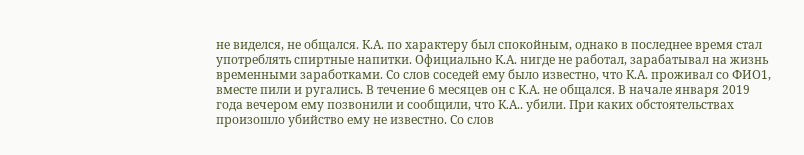не виделся, не общался. К.А. по характеру был спокойным, однако в последнее время стал употреблять спиртные напитки. Официально К.А. нигде не работал, зарабатывал на жизнь временными заработками. Со слов соседей ему было известно, что К.А. проживал со ФИО1, вместе пили и ругались. В течение 6 месяцев он с К.А. не общался. В начале января 2019 года вечером ему позвонили и сообщили, что К.А.. убили. При каких обстоятельствах произошло убийство ему не известно. Со слов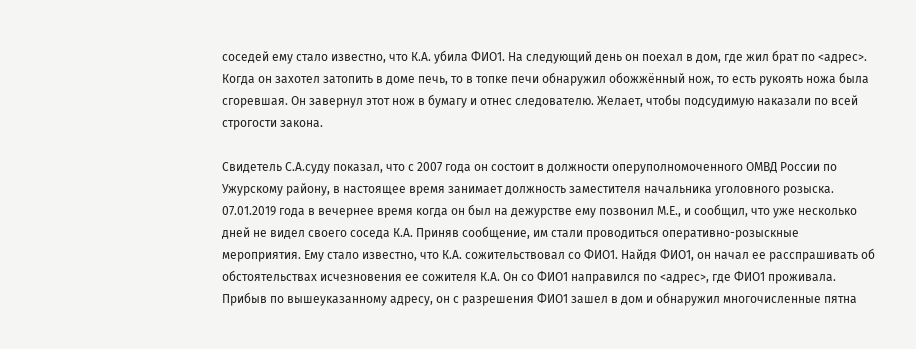соседей ему стало известно, что К.А. убила ФИО1. На следующий день он поехал в дом, где жил брат по <адрес>. Когда он захотел затопить в доме печь, то в топке печи обнаружил обожжённый нож, то есть рукоять ножа была сгоревшая. Он завернул этот нож в бумагу и отнес следователю. Желает, чтобы подсудимую наказали по всей строгости закона.

Свидетель С.А.суду показал, что с 2007 года он состоит в должности оперуполномоченного ОМВД России по Ужурскому району, в настоящее время занимает должность заместителя начальника уголовного розыска. 07.01.2019 года в вечернее время когда он был на дежурстве ему позвонил М.Е., и сообщил, что уже несколько дней не видел своего соседа К.А. Приняв сообщение, им стали проводиться оперативно-розыскные мероприятия. Ему стало известно, что К.А. сожительствовал со ФИО1. Найдя ФИО1, он начал ее расспрашивать об обстоятельствах исчезновения ее сожителя К.А. Он со ФИО1 направился по <адрес>, где ФИО1 проживала. Прибыв по вышеуказанному адресу, он с разрешения ФИО1 зашел в дом и обнаружил многочисленные пятна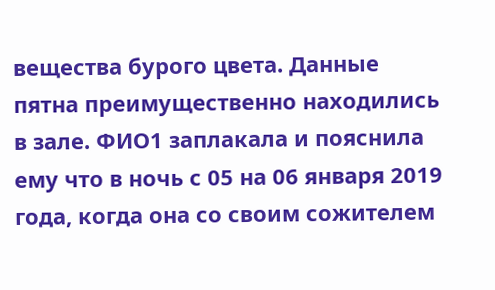вещества бурого цвета. Данные пятна преимущественно находились в зале. ФИО1 заплакала и пояснила ему что в ночь с 05 на 06 января 2019 года, когда она со своим сожителем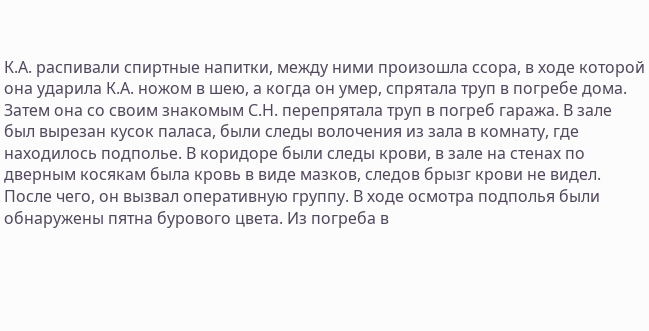К.А. распивали спиртные напитки, между ними произошла ссора, в ходе которой она ударила К.А. ножом в шею, а когда он умер, спрятала труп в погребе дома. Затем она со своим знакомым С.Н. перепрятала труп в погреб гаража. В зале был вырезан кусок паласа, были следы волочения из зала в комнату, где находилось подполье. В коридоре были следы крови, в зале на стенах по дверным косякам была кровь в виде мазков, следов брызг крови не видел. После чего, он вызвал оперативную группу. В ходе осмотра подполья были обнаружены пятна бурового цвета. Из погреба в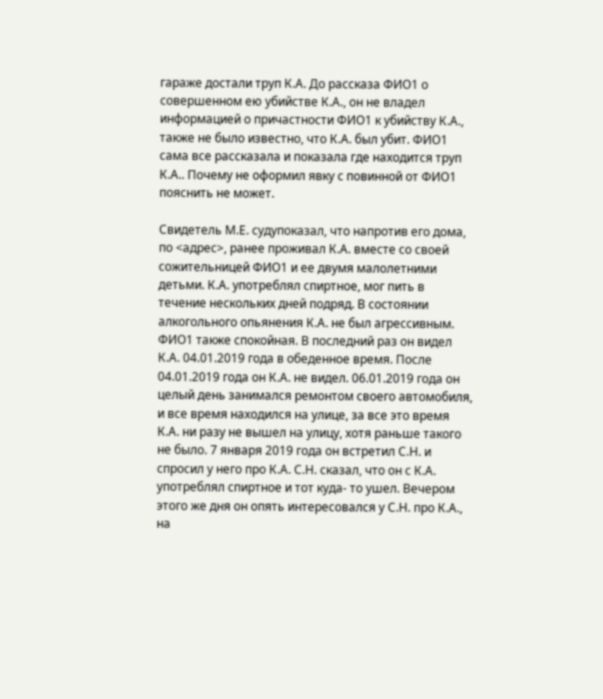гараже достали труп К.А. До рассказа ФИО1 о совершенном ею убийстве К.А., он не владел информацией о причастности ФИО1 к убийству К.А., также не было известно, что К.А. был убит. ФИО1 сама все рассказала и показала где находится труп К.А.. Почему не оформил явку с повинной от ФИО1 пояснить не может.

Свидетель М.Е. судупоказал, что напротив его дома, по <адрес>, ранее проживал К.А. вместе со своей сожительницей ФИО1 и ее двумя малолетними детьми. К.А. употреблял спиртное, мог пить в течение нескольких дней подряд. В состоянии алкогольного опьянения К.А. не был агрессивным. ФИО1 также спокойная. В последний раз он видел К.А. 04.01.2019 года в обеденное время. После 04.01.2019 года он К.А. не видел. 06.01.2019 года он целый день занимался ремонтом своего автомобиля, и все время находился на улице, за все это время К.А. ни разу не вышел на улицу, хотя раньше такого не было. 7 января 2019 года он встретил С.Н. и спросил у него про К.А. С.Н. сказал, что он с К.А. употреблял спиртное и тот куда- то ушел. Вечером этого же дня он опять интересовался у С.Н. про К.А., на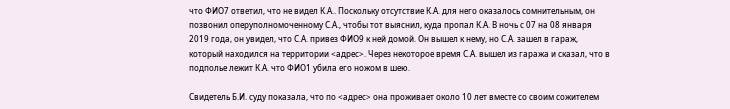что ФИО7 ответил, что не видел К.А.. Поскольку отсутствие К.А. для него оказалось сомнительным, он позвонил оперуполномоченному С.А., чтобы тот выяснил, куда пропал К.А. В ночь с 07 на 08 января 2019 года, он увидел, что С.А. привез ФИО9 к ней домой. Он вышел к нему, но С.А. зашел в гараж, который находился на территории <адрес>. Через некоторое время С.А. вышел из гаража и сказал, что в подполье лежит К.А. что ФИО1 убила его ножом в шею.

Свидетель Б.И. суду показала, что по <адрес> она проживает около 10 лет вместе со своим сожителем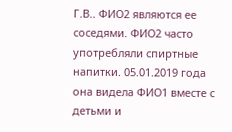Г.В.. ФИО2 являются ее соседями. ФИО2 часто употребляли спиртные напитки. 05.01.2019 года она видела ФИО1 вместе с детьми и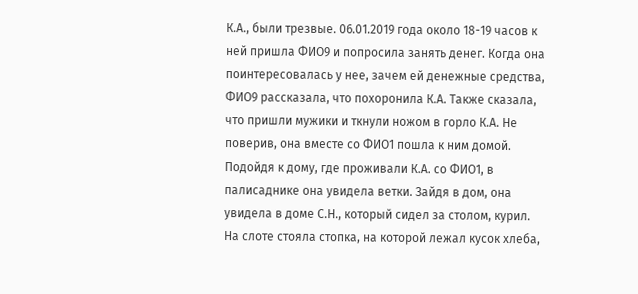К.А., были трезвые. 06.01.2019 года около 18-19 часов к ней пришла ФИО9 и попросила занять денег. Когда она поинтересовалась у нее, зачем ей денежные средства, ФИО9 рассказала, что похоронила К.А. Также сказала, что пришли мужики и ткнули ножом в горло К.А. Не поверив, она вместе со ФИО1 пошла к ним домой. Подойдя к дому, где проживали К.А. со ФИО1, в палисаднике она увидела ветки. Зайдя в дом, она увидела в доме С.Н., который сидел за столом, курил. На слоте стояла стопка, на которой лежал кусок хлеба,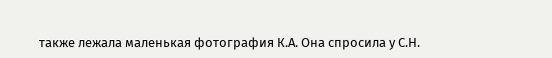также лежала маленькая фотография К.А. Она спросила у С.Н.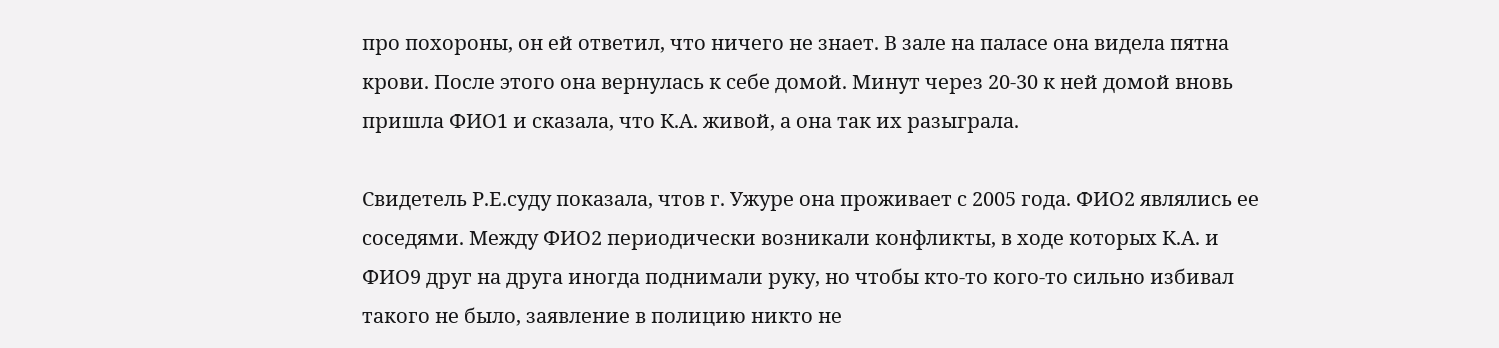про похороны, он ей ответил, что ничего не знает. В зале на паласе она видела пятна крови. После этого она вернулась к себе домой. Минут через 20-30 к ней домой вновь пришла ФИО1 и сказала, что К.А. живой, а она так их разыграла.

Свидетель Р.Е.суду показала, чтов г. Ужуре она проживает с 2005 года. ФИО2 являлись ее соседями. Между ФИО2 периодически возникали конфликты, в ходе которых К.А. и ФИО9 друг на друга иногда поднимали руку, но чтобы кто-то кого-то сильно избивал такого не было, заявление в полицию никто не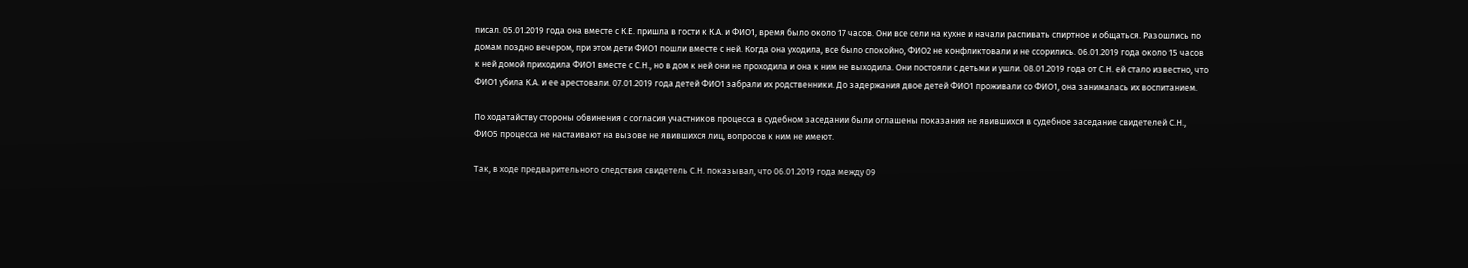писал. 05.01.2019 года она вместе с К.Е. пришла в гости к К.А. и ФИО1, время было около 17 часов. Они все сели на кухне и начали распивать спиртное и общаться. Разошлись по домам поздно вечером, при этом дети ФИО1 пошли вместе с ней. Когда она уходила, все было спокойно, ФИО2 не конфликтовали и не ссорились. 06.01.2019 года около 15 часов к ней домой приходила ФИО1 вместе с С.Н., но в дом к ней они не проходила и она к ним не выходила. Они постояли с детьми и ушли. 08.01.2019 года от С.Н. ей стало известно, что ФИО1 убила К.А. и ее арестовали. 07.01.2019 года детей ФИО1 забрали их родственники. До задержания двое детей ФИО1 проживали со ФИО1, она занималась их воспитанием.

По ходатайству стороны обвинения с согласия участников процесса в судебном заседании были оглашены показания не явившихся в судебное заседание свидетелей С.Н., ФИО5 процесса не настаивают на вызове не явившихся лиц, вопросов к ним не имеют.

Так, в ходе предварительного следствия свидетель С.Н. показывал, что 06.01.2019 года между 09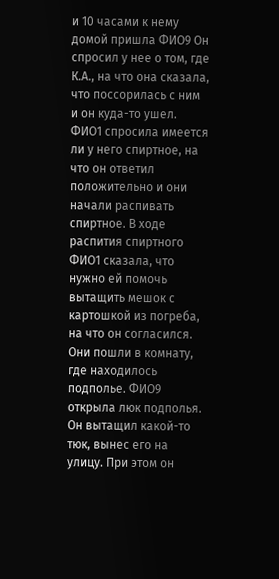и 10 часами к нему домой пришла ФИО9 Он спросил у нее о том, где К.А., на что она сказала, что поссорилась с ним и он куда-то ушел. ФИО1 спросила имеется ли у него спиртное, на что он ответил положительно и они начали распивать спиртное. В ходе распития спиртного ФИО1 сказала, что нужно ей помочь вытащить мешок с картошкой из погреба, на что он согласился. Они пошли в комнату, где находилось подполье. ФИО9 открыла люк подполья. Он вытащил какой-то тюк, вынес его на улицу. При этом он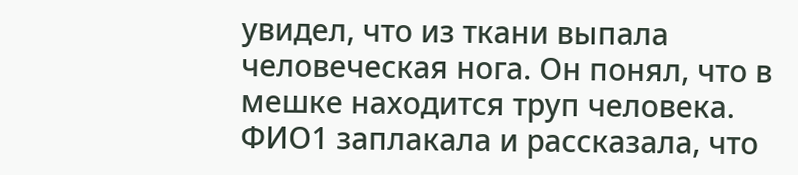увидел, что из ткани выпала человеческая нога. Он понял, что в мешке находится труп человека. ФИО1 заплакала и рассказала, что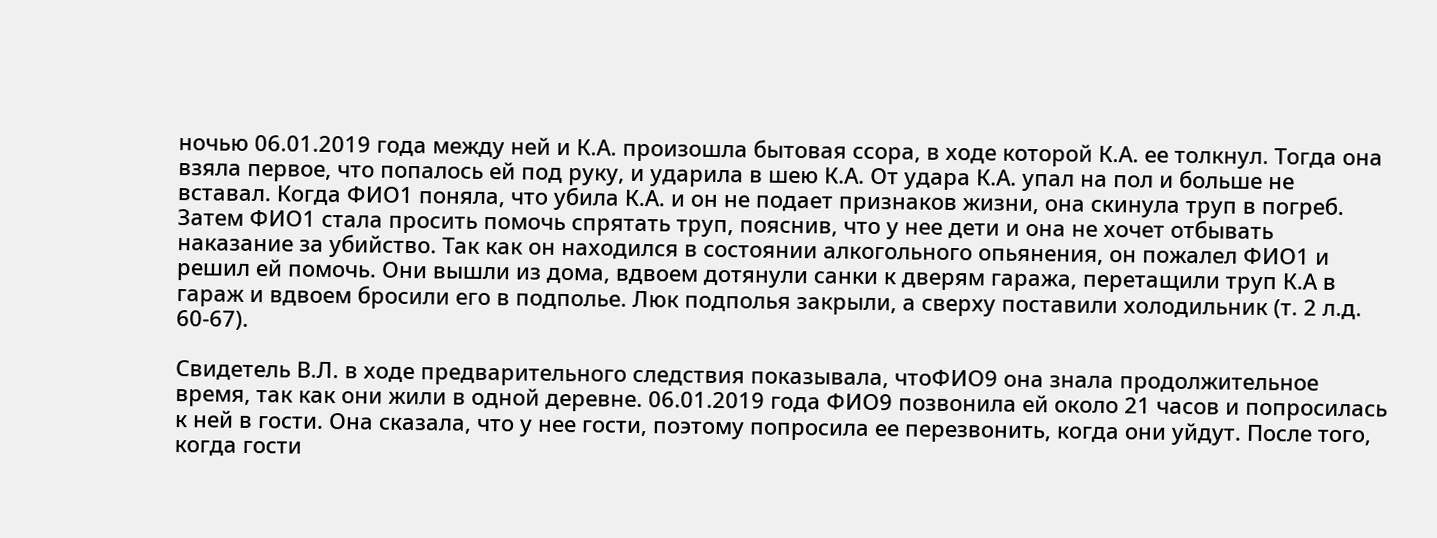ночью 06.01.2019 года между ней и К.А. произошла бытовая ссора, в ходе которой К.А. ее толкнул. Тогда она взяла первое, что попалось ей под руку, и ударила в шею К.А. От удара К.А. упал на пол и больше не вставал. Когда ФИО1 поняла, что убила К.А. и он не подает признаков жизни, она скинула труп в погреб. Затем ФИО1 стала просить помочь спрятать труп, пояснив, что у нее дети и она не хочет отбывать наказание за убийство. Так как он находился в состоянии алкогольного опьянения, он пожалел ФИО1 и решил ей помочь. Они вышли из дома, вдвоем дотянули санки к дверям гаража, перетащили труп К.А в гараж и вдвоем бросили его в подполье. Люк подполья закрыли, а сверху поставили холодильник (т. 2 л.д. 60-67).

Свидетель В.Л. в ходе предварительного следствия показывала, чтоФИО9 она знала продолжительное время, так как они жили в одной деревне. 06.01.2019 года ФИО9 позвонила ей около 21 часов и попросилась к ней в гости. Она сказала, что у нее гости, поэтому попросила ее перезвонить, когда они уйдут. После того, когда гости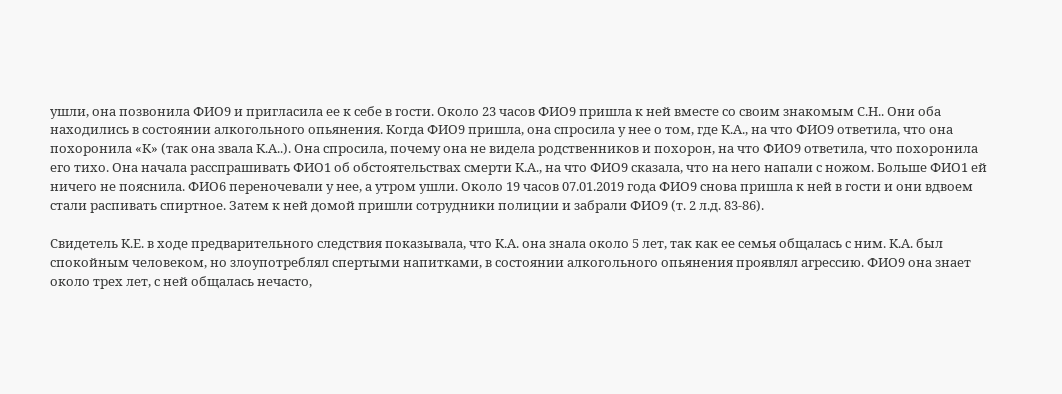ушли, она позвонила ФИО9 и пригласила ее к себе в гости. Около 23 часов ФИО9 пришла к ней вместе со своим знакомым С.Н.. Они оба находились в состоянии алкогольного опьянения. Когда ФИО9 пришла, она спросила у нее о том, где К.А., на что ФИО9 ответила, что она похоронила «К» (так она звала К.А..). Она спросила, почему она не видела родственников и похорон, на что ФИО9 ответила, что похоронила его тихо. Она начала расспрашивать ФИО1 об обстоятельствах смерти К.А., на что ФИО9 сказала, что на него напали с ножом. Больше ФИО1 ей ничего не пояснила. ФИО6 переночевали у нее, а утром ушли. Около 19 часов 07.01.2019 года ФИО9 снова пришла к ней в гости и они вдвоем стали распивать спиртное. Затем к ней домой пришли сотрудники полиции и забрали ФИО9 (т. 2 л.д. 83-86).

Свидетель К.Е. в ходе предварительного следствия показывала, что К.А. она знала около 5 лет, так как ее семья общалась с ним. К.А. был спокойным человеком, но злоупотреблял спертыми напитками, в состоянии алкогольного опьянения проявлял агрессию. ФИО9 она знает около трех лет, с ней общалась нечасто,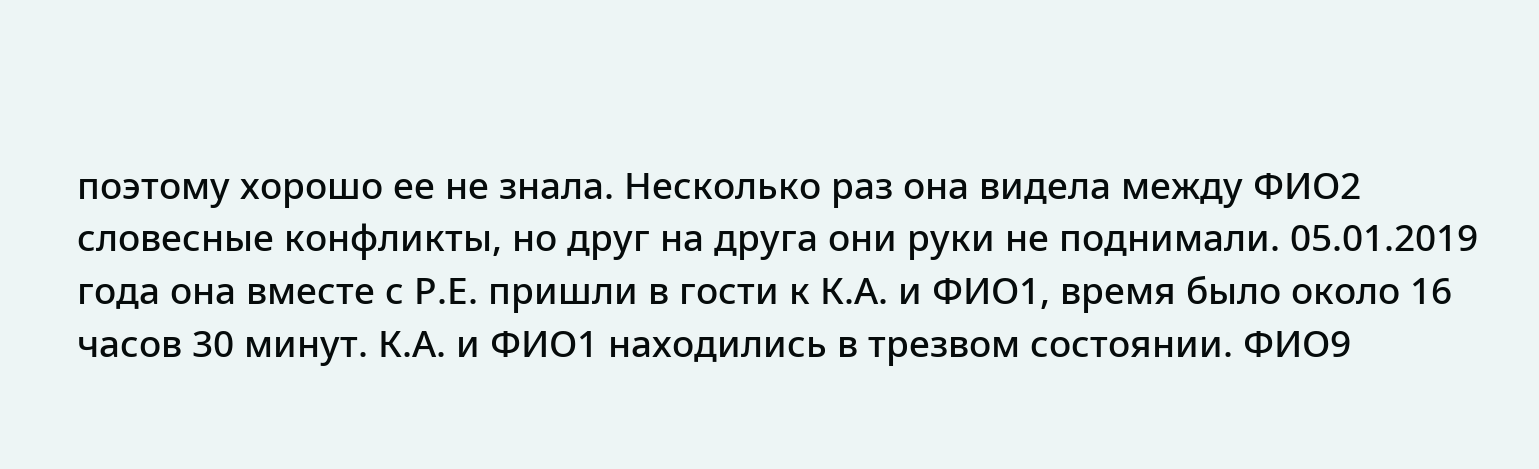поэтому хорошо ее не знала. Несколько раз она видела между ФИО2 словесные конфликты, но друг на друга они руки не поднимали. 05.01.2019 года она вместе с Р.Е. пришли в гости к К.А. и ФИО1, время было около 16 часов 30 минут. К.А. и ФИО1 находились в трезвом состоянии. ФИО9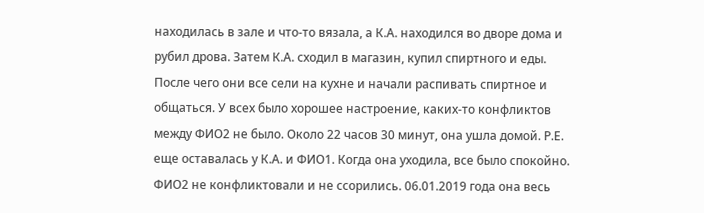находилась в зале и что-то вязала, а К.А. находился во дворе дома и рубил дрова. Затем К.А. сходил в магазин, купил спиртного и еды. После чего они все сели на кухне и начали распивать спиртное и общаться. У всех было хорошее настроение, каких-то конфликтов между ФИО2 не было. Около 22 часов 30 минут, она ушла домой. Р.Е. еще оставалась у К.А. и ФИО1. Когда она уходила, все было спокойно. ФИО2 не конфликтовали и не ссорились. 06.01.2019 года она весь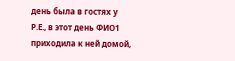день была в гостях у Р.Е., в этот день ФИО1 приходила к ней домой,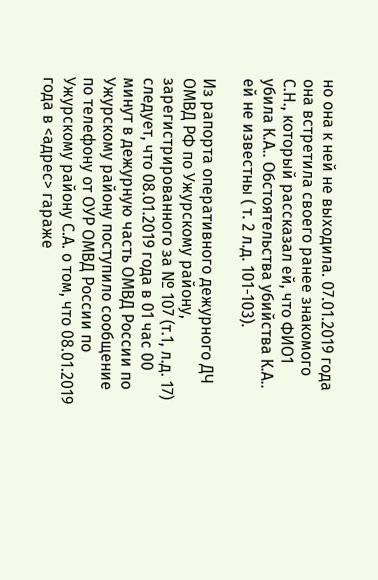но она к ней не выходила. 07.01.2019 года она встретила своего ранее знакомого С.Н., который рассказал ей, что ФИО1 убила К.А.. Обстоятельства убийства К.А.. ей не известны ( т. 2 л.д. 101-103).

Из рапорта оперативного дежурного ДЧ ОМВД РФ по Ужурскому району, зарегистрированного за № 107 (т.1, л.д. 17) следует, что 08.01.2019 года в 01 час 00 минут в дежурную часть ОМВД России по Ужурскому району поступило сообщение по телефону от ОУР ОМВД России по Ужурскому району С.А. о том, что 08.01.2019 года в <адрес> гараже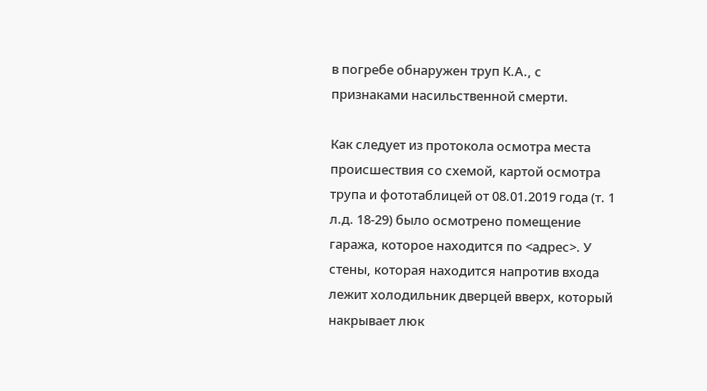в погребе обнаружен труп К.А., с признаками насильственной смерти.

Как следует из протокола осмотра места происшествия со схемой, картой осмотра трупа и фототаблицей от 08.01.2019 года (т. 1 л.д. 18-29) было осмотрено помещение гаража, которое находится по <адрес>. У стены, которая находится напротив входа лежит холодильник дверцей вверх, который накрывает люк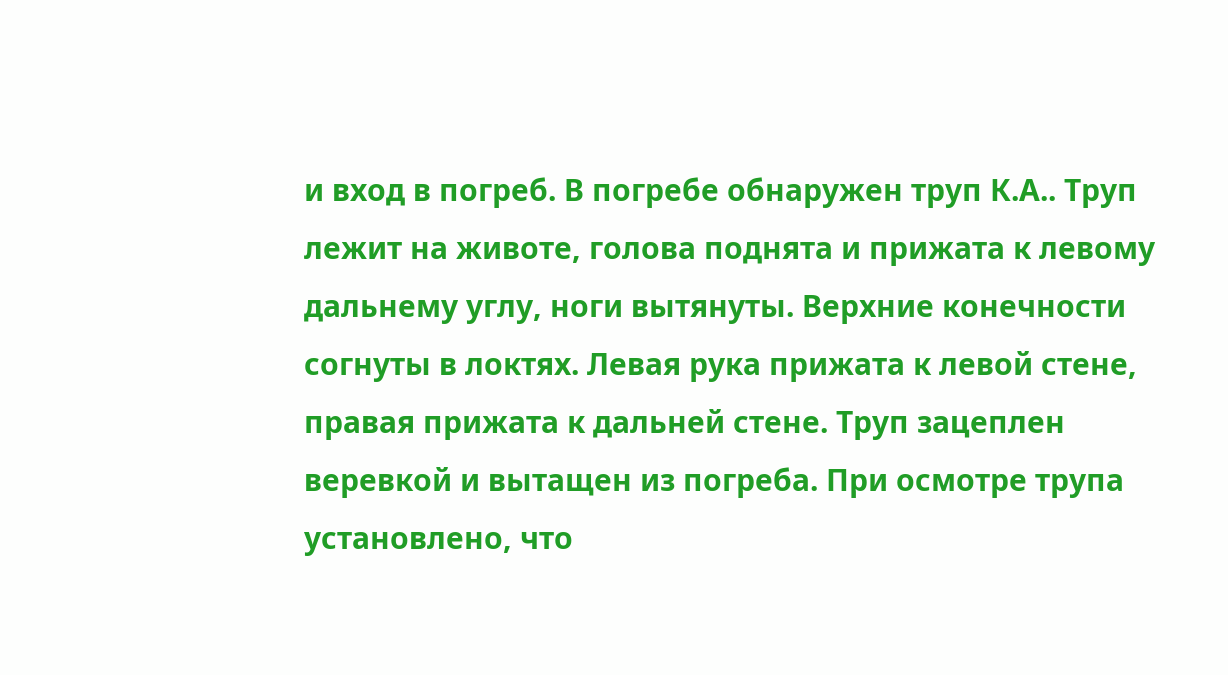и вход в погреб. В погребе обнаружен труп К.А.. Труп лежит на животе, голова поднята и прижата к левому дальнему углу, ноги вытянуты. Верхние конечности согнуты в локтях. Левая рука прижата к левой стене, правая прижата к дальней стене. Труп зацеплен веревкой и вытащен из погреба. При осмотре трупа установлено, что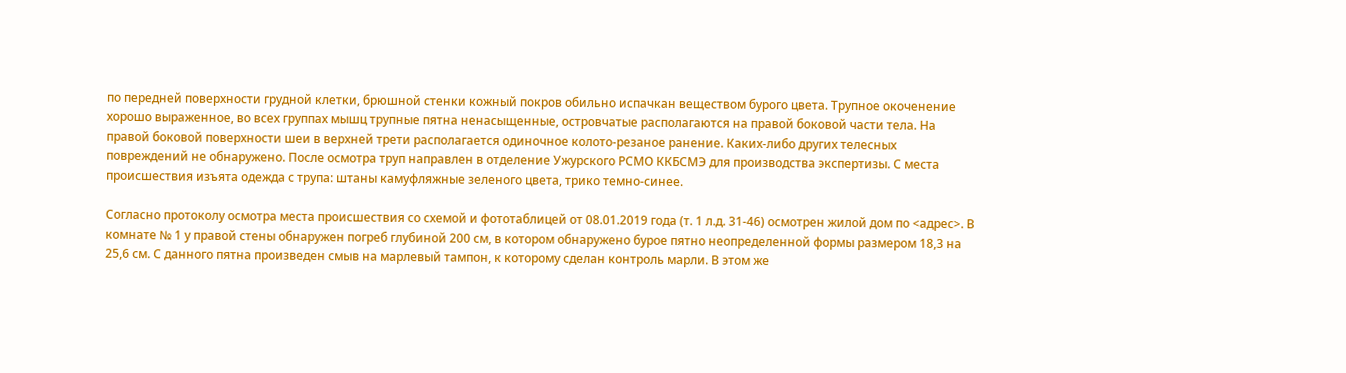по передней поверхности грудной клетки, брюшной стенки кожный покров обильно испачкан веществом бурого цвета. Трупное окоченение хорошо выраженное, во всех группах мышц трупные пятна ненасыщенные, островчатые располагаются на правой боковой части тела. На правой боковой поверхности шеи в верхней трети располагается одиночное колото-резаное ранение. Каких-либо других телесных повреждений не обнаружено. После осмотра труп направлен в отделение Ужурского РСМО ККБСМЭ для производства экспертизы. С места происшествия изъята одежда с трупа: штаны камуфляжные зеленого цвета, трико темно-синее.

Согласно протоколу осмотра места происшествия со схемой и фототаблицей от 08.01.2019 года (т. 1 л.д. 31-46) осмотрен жилой дом по <адрес>. В комнате № 1 у правой стены обнаружен погреб глубиной 200 см, в котором обнаружено бурое пятно неопределенной формы размером 18,3 на 25,6 см. С данного пятна произведен смыв на марлевый тампон, к которому сделан контроль марли. В этом же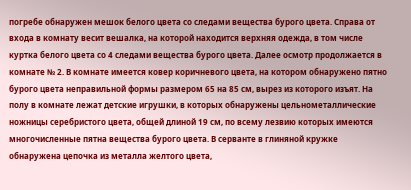погребе обнаружен мешок белого цвета со следами вещества бурого цвета. Справа от входа в комнату весит вешалка, на которой находится верхняя одежда, в том числе куртка белого цвета со 4 следами вещества бурого цвета. Далее осмотр продолжается в комнате № 2. В комнате имеется ковер коричневого цвета, на котором обнаружено пятно бурого цвета неправильной формы размером 65 на 85 см, вырез из которого изъят. На полу в комнате лежат детские игрушки, в которых обнаружены цельнометаллические ножницы серебристого цвета, общей длиной 19 см, по всему лезвию которых имеются многочисленные пятна вещества бурого цвета. В серванте в глиняной кружке обнаружена цепочка из металла желтого цвета,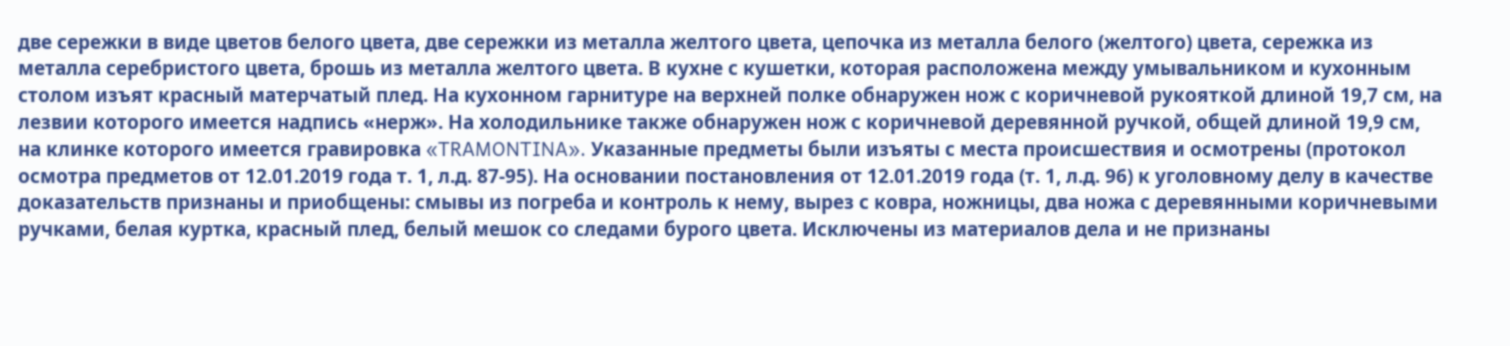две сережки в виде цветов белого цвета, две сережки из металла желтого цвета, цепочка из металла белого (желтого) цвета, сережка из металла серебристого цвета, брошь из металла желтого цвета. В кухне с кушетки, которая расположена между умывальником и кухонным столом изъят красный матерчатый плед. На кухонном гарнитуре на верхней полке обнаружен нож с коричневой рукояткой длиной 19,7 см, на лезвии которого имеется надпись «нерж». На холодильнике также обнаружен нож с коричневой деревянной ручкой, общей длиной 19,9 см, на клинке которого имеется гравировка «TRAMONTINA». Указанные предметы были изъяты с места происшествия и осмотрены (протокол осмотра предметов от 12.01.2019 года т. 1, л.д. 87-95). На основании постановления от 12.01.2019 года (т. 1, л.д. 96) к уголовному делу в качестве доказательств признаны и приобщены: смывы из погреба и контроль к нему, вырез с ковра, ножницы, два ножа с деревянными коричневыми ручками, белая куртка, красный плед, белый мешок со следами бурого цвета. Исключены из материалов дела и не признаны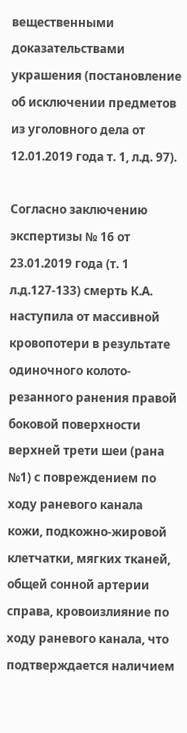вещественными доказательствами украшения (постановление об исключении предметов из уголовного дела от 12.01.2019 года т. 1, л.д. 97).

Согласно заключению экспертизы № 16 от 23.01.2019 года (т. 1 л.д.127-133) смерть К.А. наступила от массивной кровопотери в результате одиночного колото-резанного ранения правой боковой поверхности верхней трети шеи (рана №1) с повреждением по ходу раневого канала кожи, подкожно-жировой клетчатки, мягких тканей, общей сонной артерии справа, кровоизлияние по ходу раневого канала, что подтверждается наличием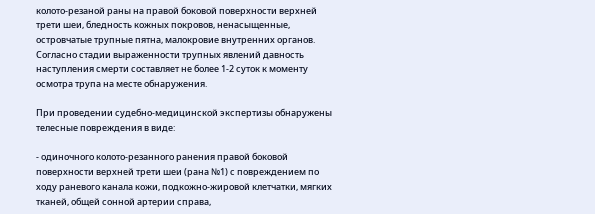колото-резаной раны на правой боковой поверхности верхней трети шеи, бледность кожных покровов, ненасыщенные, островчатые трупные пятна, малокровие внутренних органов. Согласно стадии выраженности трупных явлений давность наступления смерти составляет не более 1-2 суток к моменту осмотра трупа на месте обнаружения.

При проведении судебно-медицинской экспертизы обнаружены телесные повреждения в виде:

- одиночного колото-резанного ранения правой боковой поверхности верхней трети шеи (рана №1) с повреждением по ходу раневого канала кожи, подкожно-жировой клетчатки, мягких тканей, общей сонной артерии справа,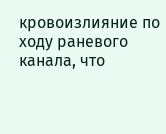кровоизлияние по ходу раневого канала, что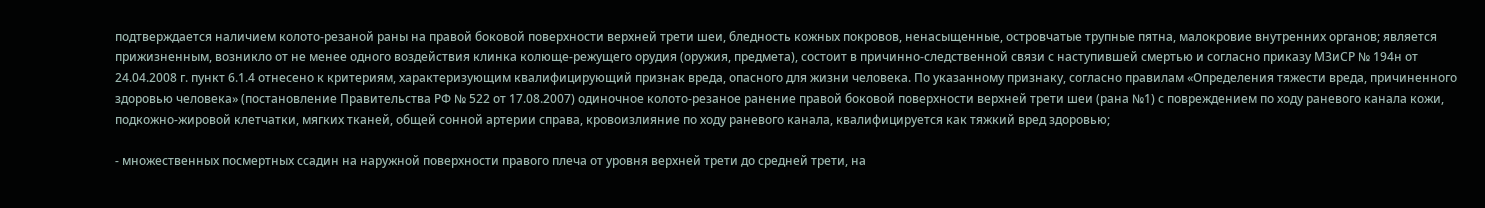подтверждается наличием колото-резаной раны на правой боковой поверхности верхней трети шеи, бледность кожных покровов, ненасыщенные, островчатые трупные пятна, малокровие внутренних органов; является прижизненным, возникло от не менее одного воздействия клинка колюще-режущего орудия (оружия, предмета), состоит в причинно-следственной связи с наступившей смертью и согласно приказу МЗиСР № 194н от 24.04.2008 г. пункт 6.1.4 отнесено к критериям, характеризующим квалифицирующий признак вреда, опасного для жизни человека. По указанному признаку, согласно правилам «Определения тяжести вреда, причиненного здоровью человека» (постановление Правительства РФ № 522 от 17.08.2007) одиночное колото-резаное ранение правой боковой поверхности верхней трети шеи (рана №1) с повреждением по ходу раневого канала кожи, подкожно-жировой клетчатки, мягких тканей, общей сонной артерии справа, кровоизлияние по ходу раневого канала, квалифицируется как тяжкий вред здоровью;

- множественных посмертных ссадин на наружной поверхности правого плеча от уровня верхней трети до средней трети, на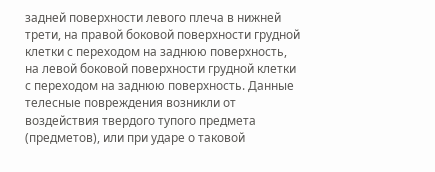задней поверхности левого плеча в нижней трети, на правой боковой поверхности грудной клетки с переходом на заднюю поверхность, на левой боковой поверхности грудной клетки с переходом на заднюю поверхность. Данные телесные повреждения возникли от воздействия твердого тупого предмета (предметов), или при ударе о таковой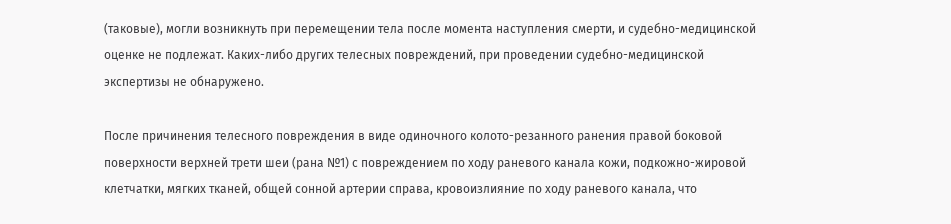(таковые), могли возникнуть при перемещении тела после момента наступления смерти, и судебно-медицинской оценке не подлежат. Каких-либо других телесных повреждений, при проведении судебно-медицинской экспертизы не обнаружено.

После причинения телесного повреждения в виде одиночного колото-резанного ранения правой боковой поверхности верхней трети шеи (рана №1) с повреждением по ходу раневого канала кожи, подкожно-жировой клетчатки, мягких тканей, общей сонной артерии справа, кровоизлияние по ходу раневого канала, что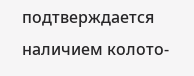подтверждается наличием колото-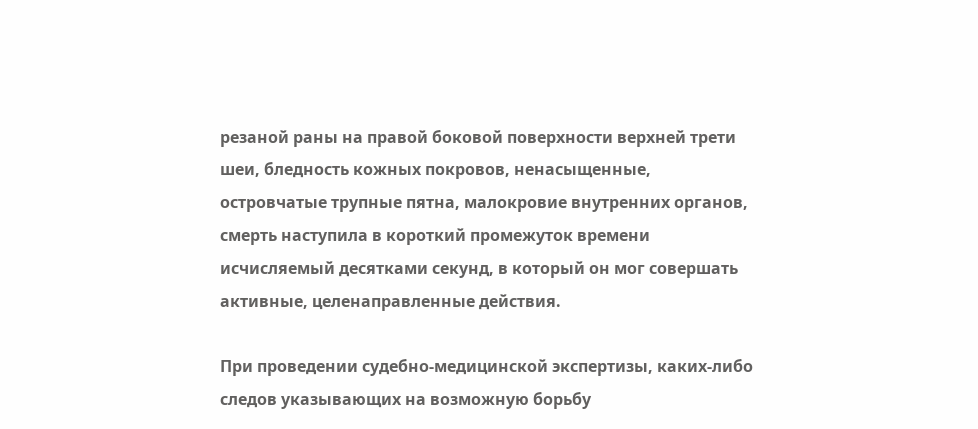резаной раны на правой боковой поверхности верхней трети шеи, бледность кожных покровов, ненасыщенные, островчатые трупные пятна, малокровие внутренних органов, смерть наступила в короткий промежуток времени исчисляемый десятками секунд, в который он мог совершать активные, целенаправленные действия.

При проведении судебно-медицинской экспертизы, каких-либо следов указывающих на возможную борьбу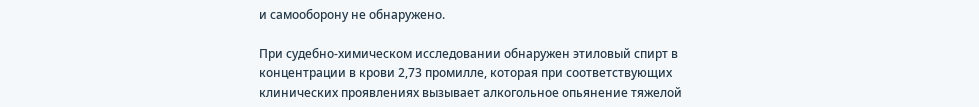и самооборону не обнаружено.

При судебно-химическом исследовании обнаружен этиловый спирт в концентрации в крови 2,73 промилле, которая при соответствующих клинических проявлениях вызывает алкогольное опьянение тяжелой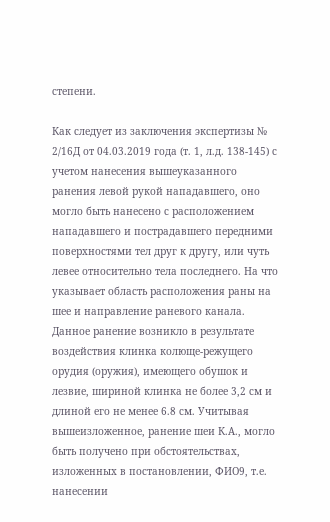степени.

Как следует из заключения экспертизы № 2/16Д от 04.03.2019 года (т. 1, л.д. 138-145) с учетом нанесения вышеуказанного ранения левой рукой нападавшего, оно могло быть нанесено с расположением нападавшего и пострадавшего передними поверхностями тел друг к другу, или чуть левее относительно тела последнего. На что указывает область расположения раны на шее и направление раневого канала. Данное ранение возникло в результате воздействия клинка колюще-режущего орудия (оружия), имеющего обушок и лезвие, шириной клинка не более 3,2 см и длиной его не менее 6.8 см. Учитывая вышеизложенное, ранение шеи К.А., могло быть получено при обстоятельствах, изложенных в постановлении, ФИО9, т.е. нанесении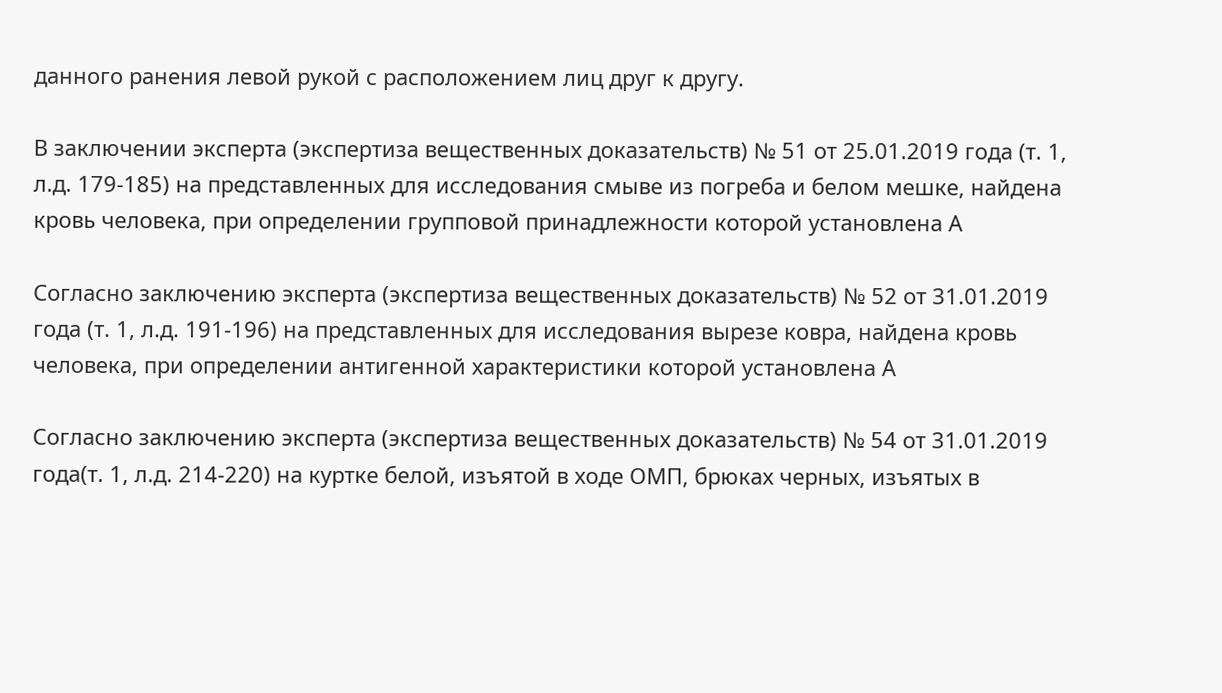данного ранения левой рукой с расположением лиц друг к другу.

В заключении эксперта (экспертиза вещественных доказательств) № 51 от 25.01.2019 года (т. 1, л.д. 179-185) на представленных для исследования смыве из погреба и белом мешке, найдена кровь человека, при определении групповой принадлежности которой установлена А

Согласно заключению эксперта (экспертиза вещественных доказательств) № 52 от 31.01.2019 года (т. 1, л.д. 191-196) на представленных для исследования вырезе ковра, найдена кровь человека, при определении антигенной характеристики которой установлена А

Согласно заключению эксперта (экспертиза вещественных доказательств) № 54 от 31.01.2019 года(т. 1, л.д. 214-220) на куртке белой, изъятой в ходе ОМП, брюках черных, изъятых в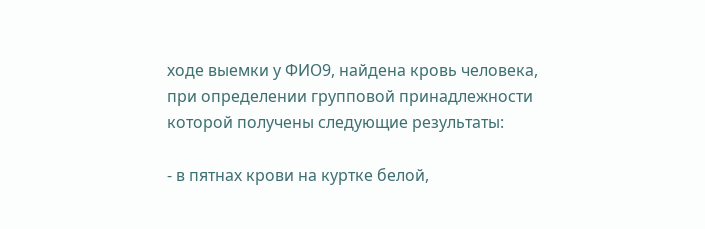ходе выемки у ФИО9, найдена кровь человека, при определении групповой принадлежности которой получены следующие результаты:

- в пятнах крови на куртке белой,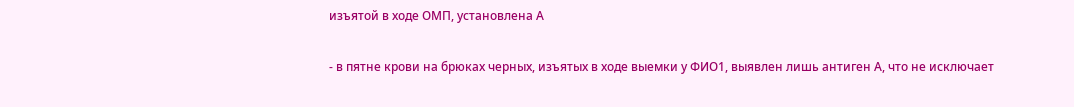изъятой в ходе ОМП, установлена А

- в пятне крови на брюках черных, изъятых в ходе выемки у ФИО1, выявлен лишь антиген А, что не исключает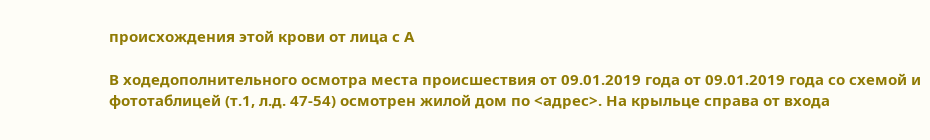происхождения этой крови от лица с А

В ходедополнительного осмотра места происшествия от 09.01.2019 года от 09.01.2019 года со схемой и фототаблицей (т.1, л.д. 47-54) осмотрен жилой дом по <адрес>. На крыльце справа от входа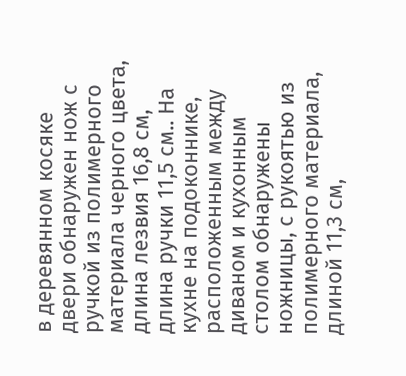в деревянном косяке двери обнаружен нож с ручкой из полимерного материала черного цвета, длина лезвия 16,8 см, длина ручки 11,5 см.. На кухне на подоконнике, расположенным между диваном и кухонным столом обнаружены ножницы, с рукоятью из полимерного материала, длиной 11,3 см,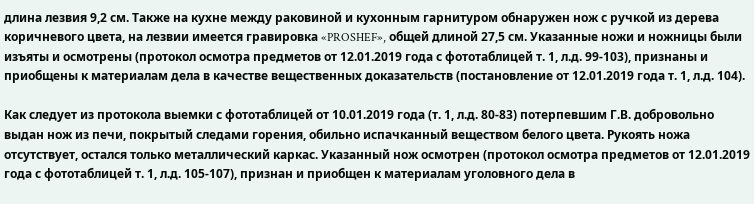длина лезвия 9,2 см. Также на кухне между раковиной и кухонным гарнитуром обнаружен нож с ручкой из дерева коричневого цвета, на лезвии имеется гравировка «PROSHEF», общей длиной 27,5 см. Указанные ножи и ножницы были изъяты и осмотрены (протокол осмотра предметов от 12.01.2019 года с фототаблицей т. 1, л.д. 99-103), признаны и приобщены к материалам дела в качестве вещественных доказательств (постановление от 12.01.2019 года т. 1, л.д. 104).

Как следует из протокола выемки с фототаблицей от 10.01.2019 года (т. 1, л.д. 80-83) потерпевшим Г.В. добровольно выдан нож из печи, покрытый следами горения, обильно испачканный веществом белого цвета. Рукоять ножа отсутствует, остался только металлический каркас. Указанный нож осмотрен (протокол осмотра предметов от 12.01.2019 года с фототаблицей т. 1, л.д. 105-107), признан и приобщен к материалам уголовного дела в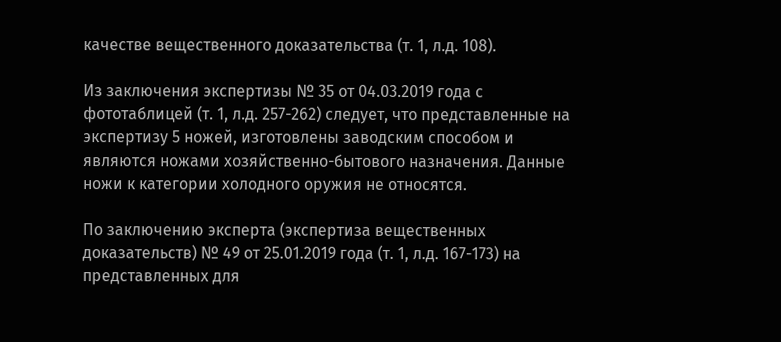качестве вещественного доказательства (т. 1, л.д. 108).

Из заключения экспертизы № 35 от 04.03.2019 года с фототаблицей (т. 1, л.д. 257-262) следует, что представленные на экспертизу 5 ножей, изготовлены заводским способом и являются ножами хозяйственно-бытового назначения. Данные ножи к категории холодного оружия не относятся.

По заключению эксперта (экспертиза вещественных доказательств) № 49 от 25.01.2019 года (т. 1, л.д. 167-173) на представленных для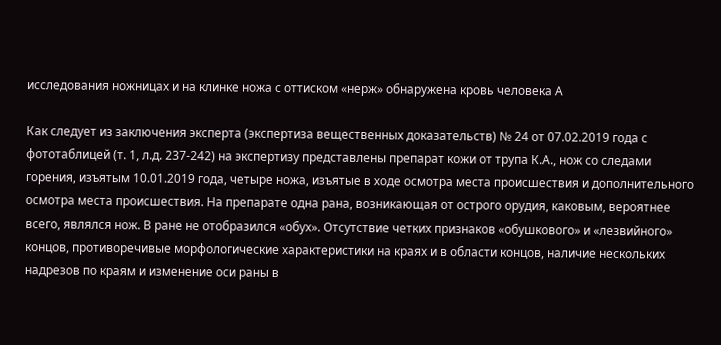исследования ножницах и на клинке ножа с оттиском «нерж» обнаружена кровь человека А

Как следует из заключения эксперта (экспертиза вещественных доказательств) № 24 от 07.02.2019 года с фототаблицей (т. 1, л.д. 237-242) на экспертизу представлены препарат кожи от трупа К.А., нож со следами горения, изъятым 10.01.2019 года, четыре ножа, изъятые в ходе осмотра места происшествия и дополнительного осмотра места происшествия. На препарате одна рана, возникающая от острого орудия, каковым, вероятнее всего, являлся нож. В ране не отобразился «обух». Отсутствие четких признаков «обушкового» и «лезвийного» концов, противоречивые морфологические характеристики на краях и в области концов, наличие нескольких надрезов по краям и изменение оси раны в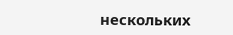нескольких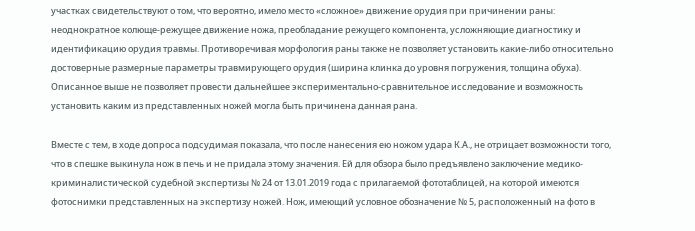участках свидетельствуют о том, что вероятно, имело место «сложное» движение орудия при причинении раны: неоднократное колюще-режущее движение ножа, преобладание режущего компонента, усложняющие диагностику и идентификацию орудия травмы. Противоречивая морфология раны также не позволяет установить какие-либо относительно достоверные размерные параметры травмирующего орудия (ширина клинка до уровня погружения, толщина обуха). Описанное выше не позволяет провести дальнейшее экспериментально-сравнительное исследование и возможность установить каким из представленных ножей могла быть причинена данная рана.

Вместе с тем, в ходе допроса подсудимая показала, что после нанесения ею ножом удара К.А., не отрицает возможности того, что в спешке выкинула нож в печь и не придала этому значения. Ей для обзора было предъявлено заключение медико-криминалистической судебной экспертизы № 24 от 13.01.2019 года с прилагаемой фототаблицей, на которой имеются фотоснимки представленных на экспертизу ножей. Нож, имеющий условное обозначение № 5, расположенный на фото в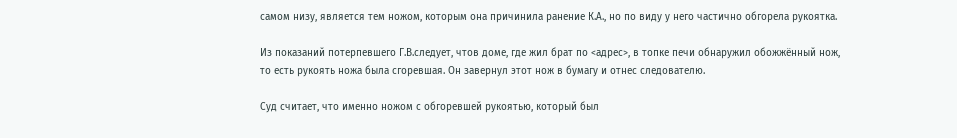самом низу, является тем ножом, которым она причинила ранение К.А., но по виду у него частично обгорела рукоятка.

Из показаний потерпевшего Г.В.следует, чтов доме, где жил брат по <адрес>, в топке печи обнаружил обожжённый нож, то есть рукоять ножа была сгоревшая. Он завернул этот нож в бумагу и отнес следователю.

Суд считает, что именно ножом с обгоревшей рукоятью, который был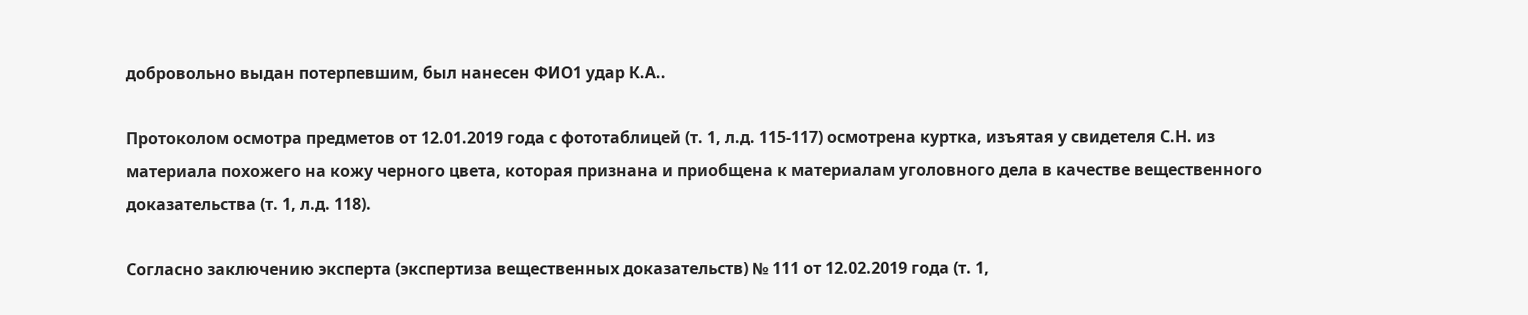добровольно выдан потерпевшим, был нанесен ФИО1 удар К.А..

Протоколом осмотра предметов от 12.01.2019 года с фототаблицей (т. 1, л.д. 115-117) осмотрена куртка, изъятая у свидетеля С.Н. из материала похожего на кожу черного цвета, которая признана и приобщена к материалам уголовного дела в качестве вещественного доказательства (т. 1, л.д. 118).

Согласно заключению эксперта (экспертиза вещественных доказательств) № 111 от 12.02.2019 года (т. 1,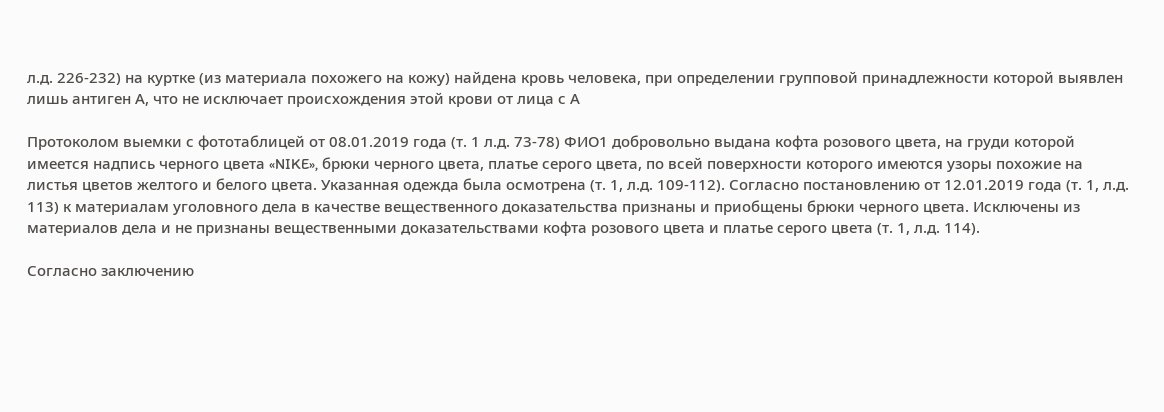л.д. 226-232) на куртке (из материала похожего на кожу) найдена кровь человека, при определении групповой принадлежности которой выявлен лишь антиген А, что не исключает происхождения этой крови от лица с А

Протоколом выемки с фототаблицей от 08.01.2019 года (т. 1 л.д. 73-78) ФИО1 добровольно выдана кофта розового цвета, на груди которой имеется надпись черного цвета «NIKE», брюки черного цвета, платье серого цвета, по всей поверхности которого имеются узоры похожие на листья цветов желтого и белого цвета. Указанная одежда была осмотрена (т. 1, л.д. 109-112). Согласно постановлению от 12.01.2019 года (т. 1, л.д. 113) к материалам уголовного дела в качестве вещественного доказательства признаны и приобщены брюки черного цвета. Исключены из материалов дела и не признаны вещественными доказательствами кофта розового цвета и платье серого цвета (т. 1, л.д. 114).

Согласно заключению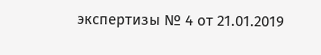экспертизы № 4 от 21.01.2019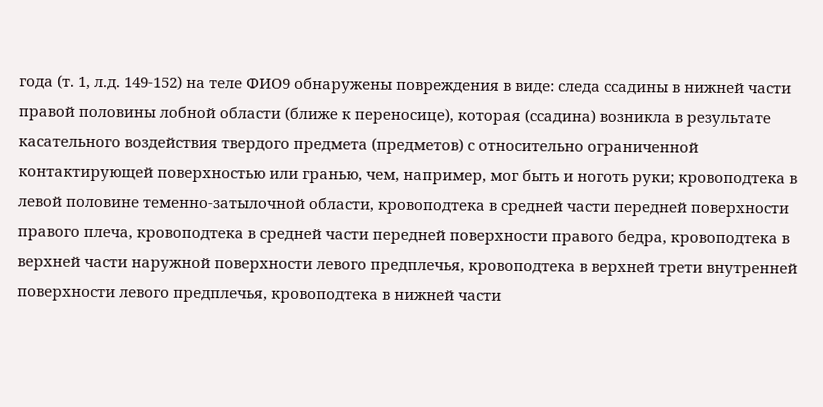года (т. 1, л.д. 149-152) на теле ФИО9 обнаружены повреждения в виде: следа ссадины в нижней части правой половины лобной области (ближе к переносице), которая (ссадина) возникла в результате касательного воздействия твердого предмета (предметов) с относительно ограниченной контактирующей поверхностью или гранью, чем, например, мог быть и ноготь руки; кровоподтека в левой половине теменно-затылочной области, кровоподтека в средней части передней поверхности правого плеча, кровоподтека в средней части передней поверхности правого бедра, кровоподтека в верхней части наружной поверхности левого предплечья, кровоподтека в верхней трети внутренней поверхности левого предплечья, кровоподтека в нижней части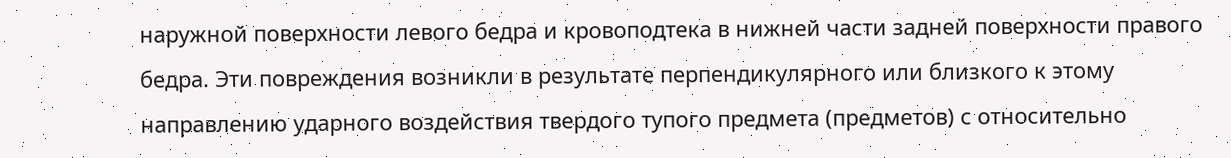наружной поверхности левого бедра и кровоподтека в нижней части задней поверхности правого бедра. Эти повреждения возникли в результате перпендикулярного или близкого к этому направлению ударного воздействия твердого тупого предмета (предметов) с относительно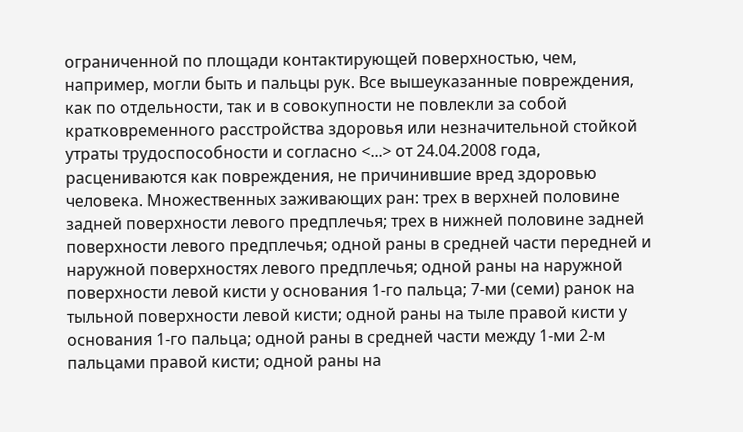ограниченной по площади контактирующей поверхностью, чем, например, могли быть и пальцы рук. Все вышеуказанные повреждения, как по отдельности, так и в совокупности не повлекли за собой кратковременного расстройства здоровья или незначительной стойкой утраты трудоспособности и согласно <...> от 24.04.2008 года, расцениваются как повреждения, не причинившие вред здоровью человека. Множественных заживающих ран: трех в верхней половине задней поверхности левого предплечья; трех в нижней половине задней поверхности левого предплечья; одной раны в средней части передней и наружной поверхностях левого предплечья; одной раны на наружной поверхности левой кисти у основания 1-го пальца; 7-ми (семи) ранок на тыльной поверхности левой кисти; одной раны на тыле правой кисти у основания 1-го пальца; одной раны в средней части между 1-ми 2-м пальцами правой кисти; одной раны на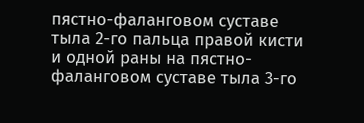пястно-фаланговом суставе тыла 2-го пальца правой кисти и одной раны на пястно-фаланговом суставе тыла 3-го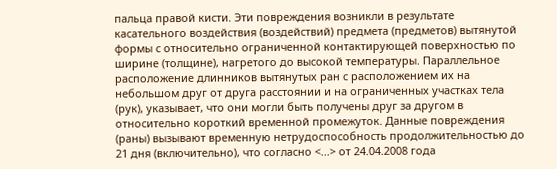пальца правой кисти. Эти повреждения возникли в результате касательного воздействия (воздействий) предмета (предметов) вытянутой формы с относительно ограниченной контактирующей поверхностью по ширине (толщине), нагретого до высокой температуры. Параллельное расположение длинников вытянутых ран с расположением их на небольшом друг от друга расстоянии и на ограниченных участках тела (рук), указывает, что они могли быть получены друг за другом в относительно короткий временной промежуток. Данные повреждения (раны) вызывают временную нетрудоспособность продолжительностью до 21 дня (включительно), что согласно <...> от 24.04.2008 года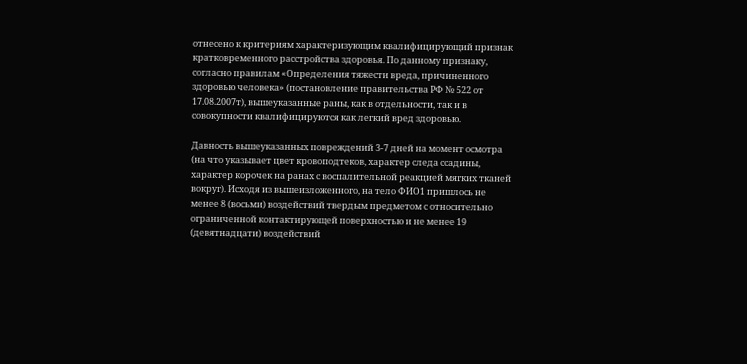отнесено к критериям характеризующим квалифицирующий признак кратковременного расстройства здоровья. По данному признаку, согласно правилам «Определения тяжести вреда, причиненного здоровью человека» (постановление правительства РФ № 522 от 17.08.2007т), вышеуказанные раны, как в отдельности, так и в совокупности квалифицируются как легкий вред здоровью.

Давность вышеуказанных повреждений 3-7 дней на момент осмотра (на что указывает цвет кровоподтеков, характер следа ссадины, характер корочек на ранах с воспалительной реакцией мягких тканей вокруг). Исходя из вышеизложенного, на тело ФИО1 пришлось не менее 8 (восьми) воздействий твердым предметом с относительно ограниченной контактирующей поверхностью и не менее 19 (девятнадцати) воздействий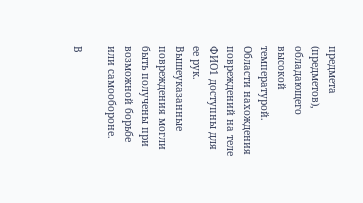предмета (предметов), обладающего высокой температурой. Области нахождения повреждений на теле ФИО1 доступны для ее рук. Вышеуказанные повреждения могли быть получены при возможной борьбе или самообороне.

В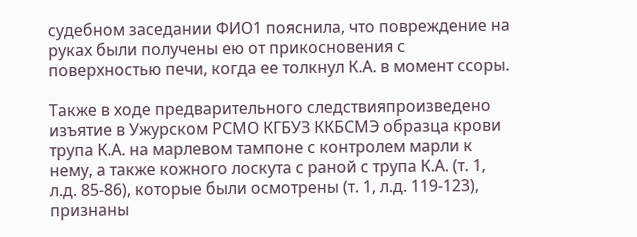судебном заседании ФИО1 пояснила, что повреждение на руках были получены ею от прикосновения с поверхностью печи, когда ее толкнул К.А. в момент ссоры.

Также в ходе предварительного следствияпроизведено изъятие в Ужурском РСМО КГБУЗ ККБСМЭ образца крови трупа К.А. на марлевом тампоне с контролем марли к нему, а также кожного лоскута с раной с трупа К.А. (т. 1, л.д. 85-86), которые были осмотрены (т. 1, л.д. 119-123), признаны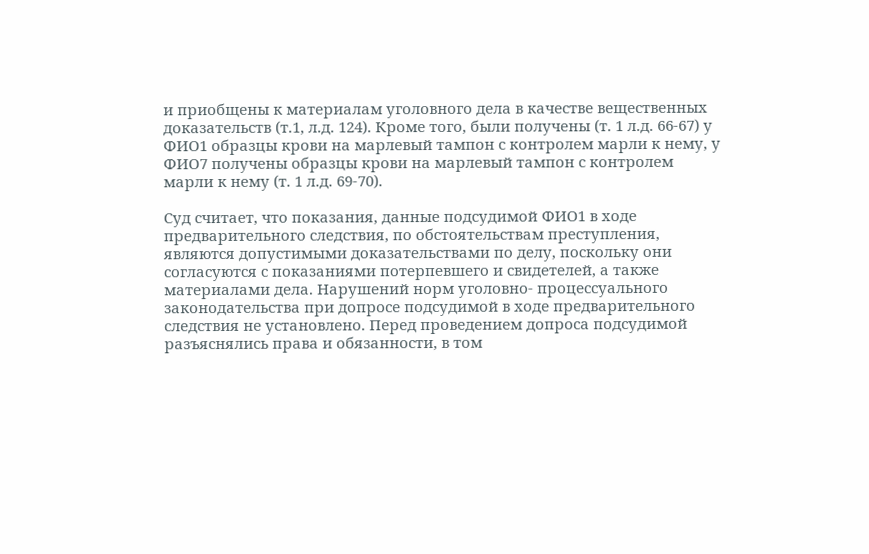и приобщены к материалам уголовного дела в качестве вещественных доказательств (т.1, л.д. 124). Кроме того, были получены (т. 1 л.д. 66-67) у ФИО1 образцы крови на марлевый тампон с контролем марли к нему, у ФИО7 получены образцы крови на марлевый тампон с контролем марли к нему (т. 1 л.д. 69-70).

Суд считает, что показания, данные подсудимой ФИО1 в ходе предварительного следствия, по обстоятельствам преступления, являются допустимыми доказательствами по делу, поскольку они согласуются с показаниями потерпевшего и свидетелей, а также материалами дела. Нарушений норм уголовно- процессуального законодательства при допросе подсудимой в ходе предварительного следствия не установлено. Перед проведением допроса подсудимой разъяснялись права и обязанности, в том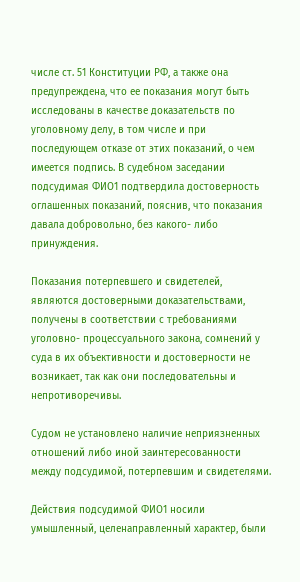числе ст. 51 Конституции РФ, а также она предупреждена, что ее показания могут быть исследованы в качестве доказательств по уголовному делу, в том числе и при последующем отказе от этих показаний, о чем имеется подпись. В судебном заседании подсудимая ФИО1 подтвердила достоверность оглашенных показаний, пояснив, что показания давала добровольно, без какого- либо принуждения.

Показания потерпевшего и свидетелей, являются достоверными доказательствами, получены в соответствии с требованиями уголовно- процессуального закона, сомнений у суда в их объективности и достоверности не возникает, так как они последовательны и непротиворечивы.

Судом не установлено наличие неприязненных отношений либо иной заинтересованности между подсудимой, потерпевшим и свидетелями.

Действия подсудимой ФИО1 носили умышленный, целенаправленный характер, были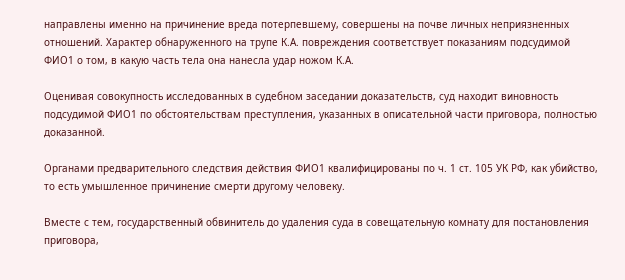направлены именно на причинение вреда потерпевшему, совершены на почве личных неприязненных отношений. Характер обнаруженного на трупе К.А. повреждения соответствует показаниям подсудимой ФИО1 о том, в какую часть тела она нанесла удар ножом К.А.

Оценивая совокупность исследованных в судебном заседании доказательств, суд находит виновность подсудимой ФИО1 по обстоятельствам преступления, указанных в описательной части приговора, полностью доказанной.

Органами предварительного следствия действия ФИО1 квалифицированы по ч. 1 ст. 105 УК РФ, как убийство, то есть умышленное причинение смерти другому человеку.

Вместе с тем, государственный обвинитель до удаления суда в совещательную комнату для постановления приговора,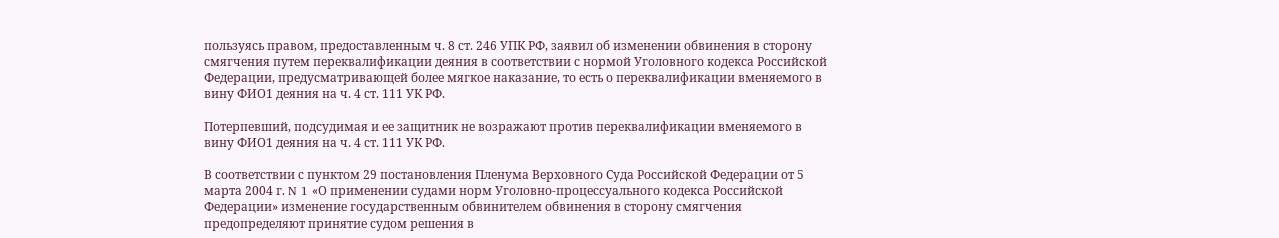пользуясь правом, предоставленным ч. 8 ст. 246 УПК РФ, заявил об изменении обвинения в сторону смягчения путем переквалификации деяния в соответствии с нормой Уголовного кодекса Российской Федерации, предусматривающей более мягкое наказание, то есть о переквалификации вменяемого в вину ФИО1 деяния на ч. 4 ст. 111 УК РФ.

Потерпевший, подсудимая и ее защитник не возражают против переквалификации вменяемого в вину ФИО1 деяния на ч. 4 ст. 111 УК РФ.

В соответствии с пунктом 29 постановления Пленума Верховного Суда Российской Федерации от 5 марта 2004 г. N 1 «О применении судами норм Уголовно-процессуального кодекса Российской Федерации» изменение государственным обвинителем обвинения в сторону смягчения предопределяют принятие судом решения в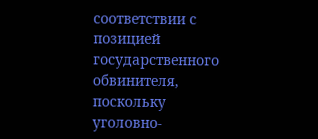соответствии с позицией государственного обвинителя, поскольку уголовно-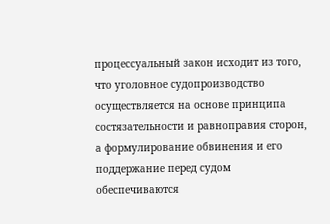процессуальный закон исходит из того, что уголовное судопроизводство осуществляется на основе принципа состязательности и равноправия сторон, а формулирование обвинения и его поддержание перед судом обеспечиваются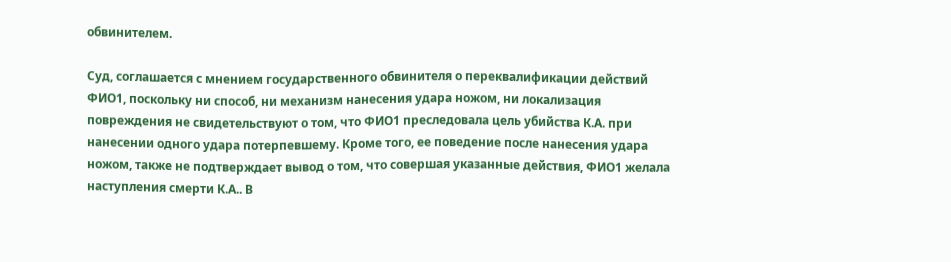обвинителем.

Суд, соглашается с мнением государственного обвинителя о переквалификации действий ФИО1, поскольку ни способ, ни механизм нанесения удара ножом, ни локализация повреждения не свидетельствуют о том, что ФИО1 преследовала цель убийства К.А. при нанесении одного удара потерпевшему. Кроме того, ее поведение после нанесения удара ножом, также не подтверждает вывод о том, что совершая указанные действия, ФИО1 желала наступления смерти К.А.. В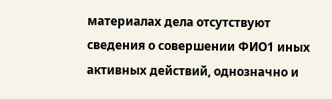материалах дела отсутствуют сведения о совершении ФИО1 иных активных действий, однозначно и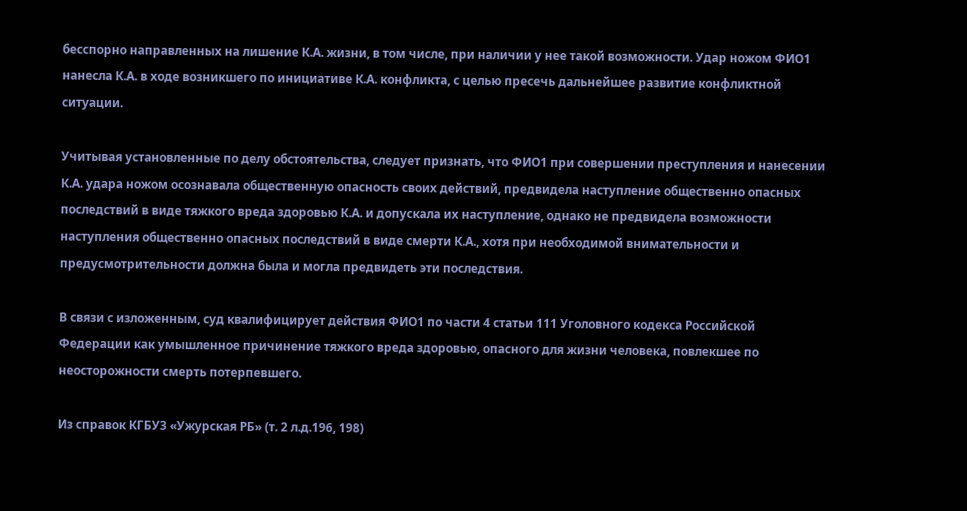бесспорно направленных на лишение К.А. жизни, в том числе, при наличии у нее такой возможности. Удар ножом ФИО1 нанесла К.А. в ходе возникшего по инициативе К.А. конфликта, с целью пресечь дальнейшее развитие конфликтной ситуации.

Учитывая установленные по делу обстоятельства, следует признать, что ФИО1 при совершении преступления и нанесении К.А. удара ножом осознавала общественную опасность своих действий, предвидела наступление общественно опасных последствий в виде тяжкого вреда здоровью К.А. и допускала их наступление, однако не предвидела возможности наступления общественно опасных последствий в виде смерти К.А., хотя при необходимой внимательности и предусмотрительности должна была и могла предвидеть эти последствия.

В связи с изложенным, суд квалифицирует действия ФИО1 по части 4 статьи 111 Уголовного кодекса Российской Федерации как умышленное причинение тяжкого вреда здоровью, опасного для жизни человека, повлекшее по неосторожности смерть потерпевшего.

Из справок КГБУЗ «Ужурская РБ» (т. 2 л.д.196, 198)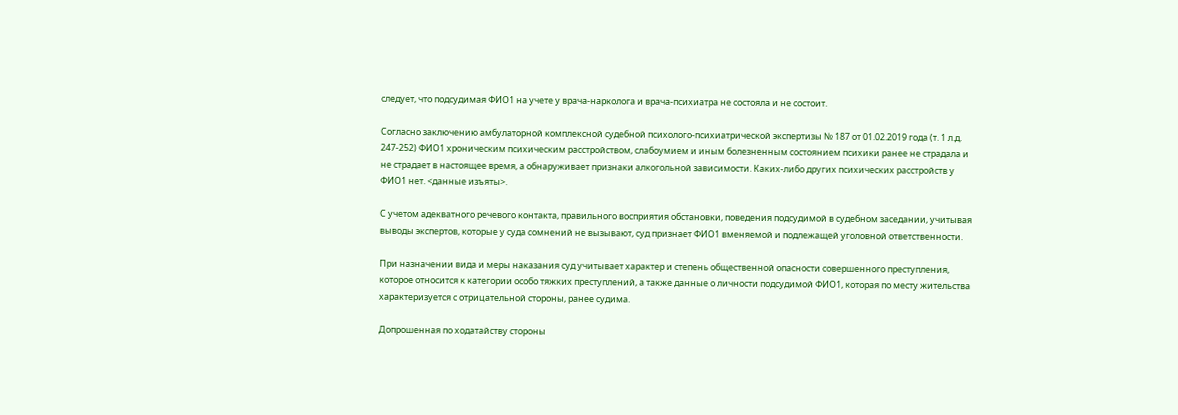следует, что подсудимая ФИО1 на учете у врача-нарколога и врача-психиатра не состояла и не состоит.

Согласно заключению амбулаторной комплексной судебной психолого-психиатрической экспертизы № 187 от 01.02.2019 года (т. 1 л.д. 247-252) ФИО1 хроническим психическим расстройством, слабоумием и иным болезненным состоянием психики ранее не страдала и не страдает в настоящее время, а обнаруживает признаки алкогольной зависимости. Каких-либо других психических расстройств у ФИО1 нет. <данные изъяты>.

С учетом адекватного речевого контакта, правильного восприятия обстановки, поведения подсудимой в судебном заседании, учитывая выводы экспертов, которые у суда сомнений не вызывают, суд признает ФИО1 вменяемой и подлежащей уголовной ответственности.

При назначении вида и меры наказания суд учитывает характер и степень общественной опасности совершенного преступления, которое относится к категории особо тяжких преступлений, а также данные о личности подсудимой ФИО1, которая по месту жительства характеризуется с отрицательной стороны, ранее судима.

Допрошенная по ходатайству стороны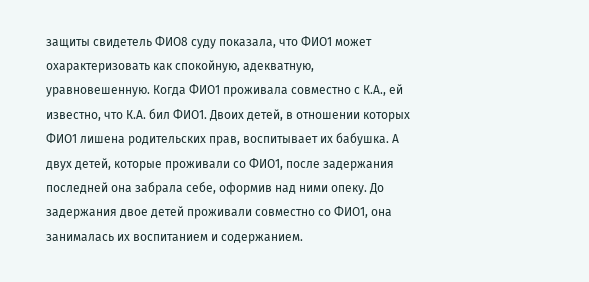защиты свидетель ФИО8 суду показала, что ФИО1 может охарактеризовать как спокойную, адекватную, уравновешенную. Когда ФИО1 проживала совместно с К.А., ей известно, что К.А. бил ФИО1. Двоих детей, в отношении которых ФИО1 лишена родительских прав, воспитывает их бабушка. А двух детей, которые проживали со ФИО1, после задержания последней она забрала себе, оформив над ними опеку. До задержания двое детей проживали совместно со ФИО1, она занималась их воспитанием и содержанием.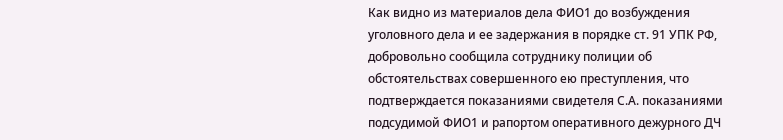Как видно из материалов дела ФИО1 до возбуждения уголовного дела и ее задержания в порядке ст. 91 УПК РФ, добровольно сообщила сотруднику полиции об обстоятельствах совершенного ею преступления, что подтверждается показаниями свидетеля С.А. показаниями подсудимой ФИО1 и рапортом оперативного дежурного ДЧ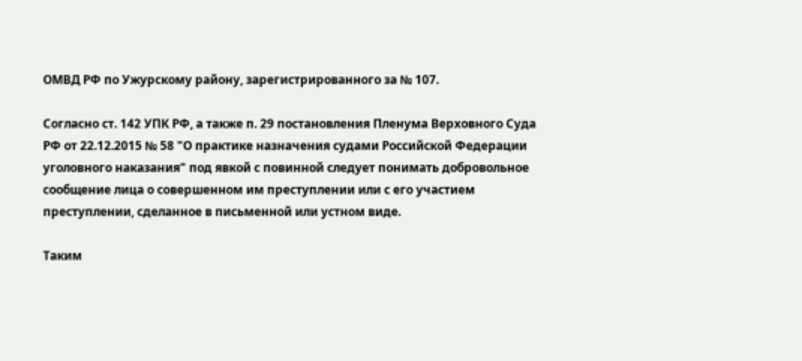ОМВД РФ по Ужурскому району, зарегистрированного за № 107.

Согласно ст. 142 УПК РФ, а также п. 29 постановления Пленума Верховного Суда РФ от 22.12.2015 № 58 "О практике назначения судами Российской Федерации уголовного наказания" под явкой с повинной следует понимать добровольное сообщение лица о совершенном им преступлении или с его участием преступлении, сделанное в письменной или устном виде.

Таким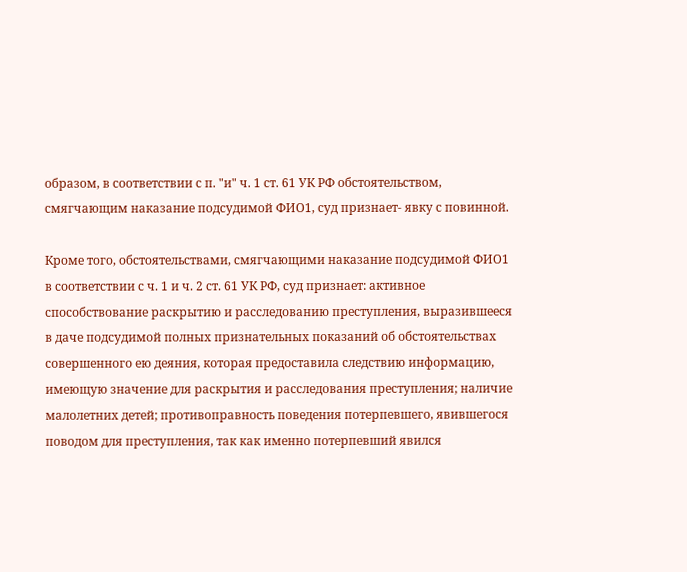образом, в соответствии с п. "и" ч. 1 ст. 61 УК РФ обстоятельством, смягчающим наказание подсудимой ФИО1, суд признает- явку с повинной.

Кроме того, обстоятельствами, смягчающими наказание подсудимой ФИО1 в соответствии с ч. 1 и ч. 2 ст. 61 УК РФ, суд признает: активное способствование раскрытию и расследованию преступления, выразившееся в даче подсудимой полных признательных показаний об обстоятельствах совершенного ею деяния, которая предоставила следствию информацию, имеющую значение для раскрытия и расследования преступления; наличие малолетних детей; противоправность поведения потерпевшего, явившегося поводом для преступления, так как именно потерпевший явился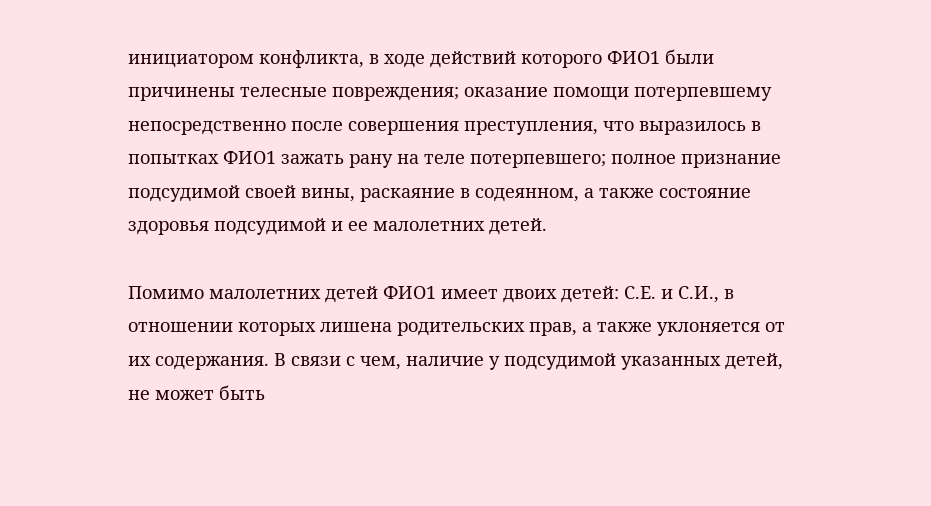инициатором конфликта, в ходе действий которого ФИО1 были причинены телесные повреждения; оказание помощи потерпевшему непосредственно после совершения преступления, что выразилось в попытках ФИО1 зажать рану на теле потерпевшего; полное признание подсудимой своей вины, раскаяние в содеянном, а также состояние здоровья подсудимой и ее малолетних детей.

Помимо малолетних детей ФИО1 имеет двоих детей: С.Е. и С.И., в отношении которых лишена родительских прав, а также уклоняется от их содержания. В связи с чем, наличие у подсудимой указанных детей, не может быть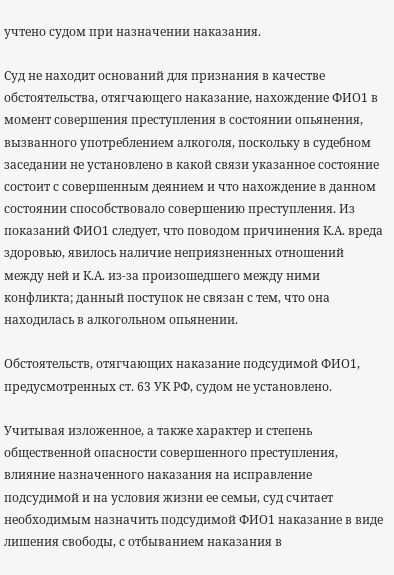учтено судом при назначении наказания.

Суд не находит оснований для признания в качестве обстоятельства, отягчающего наказание, нахождение ФИО1 в момент совершения преступления в состоянии опьянения, вызванного употреблением алкоголя, поскольку в судебном заседании не установлено в какой связи указанное состояние состоит с совершенным деянием и что нахождение в данном состоянии способствовало совершению преступления. Из показаний ФИО1 следует, что поводом причинения К.А. вреда здоровью, явилось наличие неприязненных отношений между ней и К.А. из-за произошедшего между ними конфликта; данный поступок не связан с тем, что она находилась в алкогольном опьянении.

Обстоятельств, отягчающих наказание подсудимой ФИО1, предусмотренных ст. 63 УК РФ, судом не установлено.

Учитывая изложенное, а также характер и степень общественной опасности совершенного преступления, влияние назначенного наказания на исправление подсудимой и на условия жизни ее семьи, суд считает необходимым назначить подсудимой ФИО1 наказание в виде лишения свободы, с отбыванием наказания в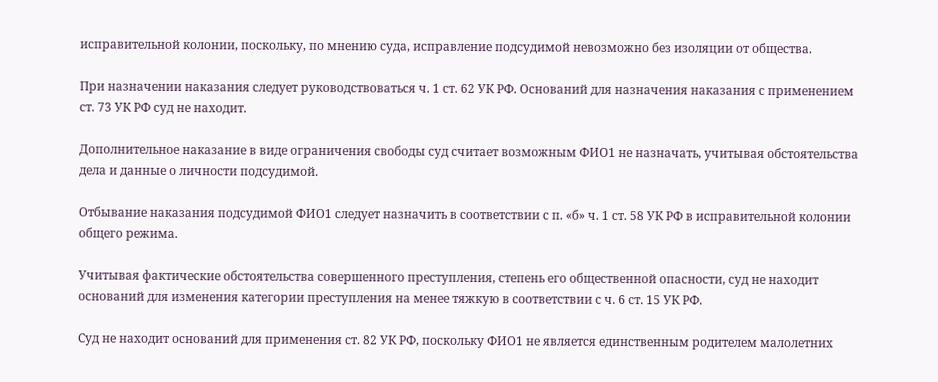исправительной колонии, поскольку, по мнению суда, исправление подсудимой невозможно без изоляции от общества.

При назначении наказания следует руководствоваться ч. 1 ст. 62 УК РФ. Оснований для назначения наказания с применением ст. 73 УК РФ суд не находит.

Дополнительное наказание в виде ограничения свободы суд считает возможным ФИО1 не назначать, учитывая обстоятельства дела и данные о личности подсудимой.

Отбывание наказания подсудимой ФИО1 следует назначить в соответствии с п. «б» ч. 1 ст. 58 УК РФ в исправительной колонии общего режима.

Учитывая фактические обстоятельства совершенного преступления, степень его общественной опасности, суд не находит оснований для изменения категории преступления на менее тяжкую в соответствии с ч. 6 ст. 15 УК РФ.

Суд не находит оснований для применения ст. 82 УК РФ, поскольку ФИО1 не является единственным родителем малолетних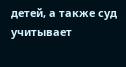детей, а также суд учитывает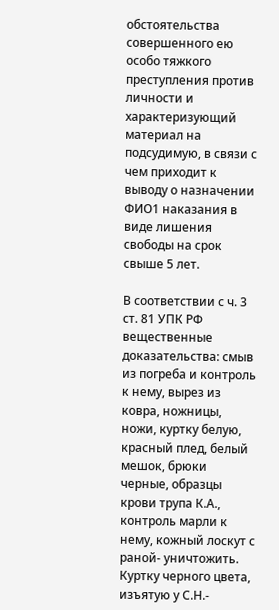обстоятельства совершенного ею особо тяжкого преступления против личности и характеризующий материал на подсудимую, в связи с чем приходит к выводу о назначении ФИО1 наказания в виде лишения свободы на срок свыше 5 лет.

В соответствии с ч. 3 ст. 81 УПК РФ вещественные доказательства: смыв из погреба и контроль к нему, вырез из ковра, ножницы, ножи, куртку белую, красный плед, белый мешок, брюки черные, образцы крови трупа К.А., контроль марли к нему, кожный лоскут с раной- уничтожить. Куртку черного цвета, изъятую у С.Н.-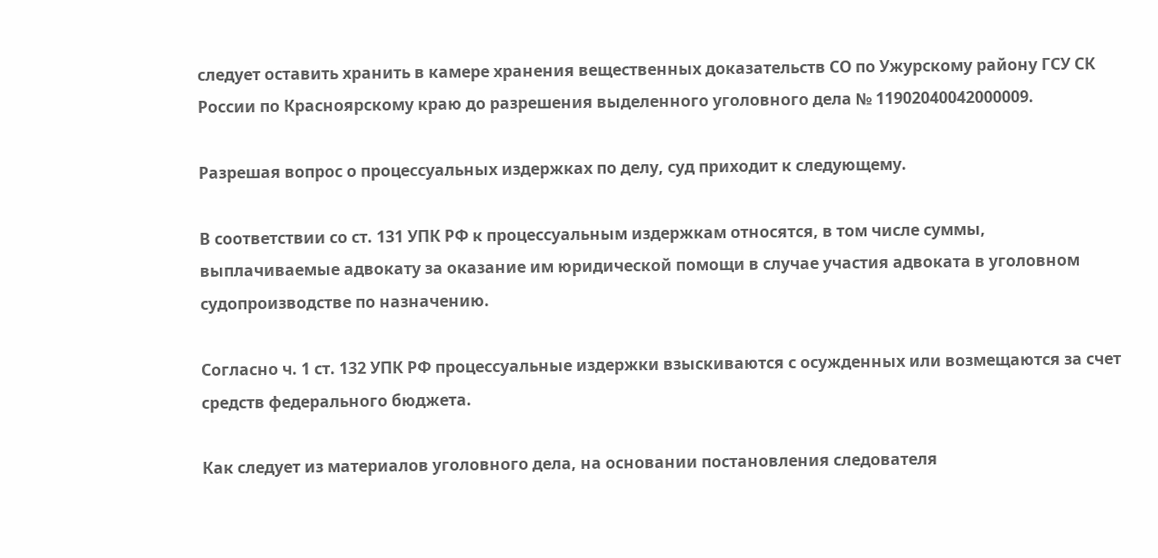следует оставить хранить в камере хранения вещественных доказательств СО по Ужурскому району ГСУ СК России по Красноярскому краю до разрешения выделенного уголовного дела № 11902040042000009.

Разрешая вопрос о процессуальных издержках по делу, суд приходит к следующему.

В соответствии со ст. 131 УПК РФ к процессуальным издержкам относятся, в том числе суммы, выплачиваемые адвокату за оказание им юридической помощи в случае участия адвоката в уголовном судопроизводстве по назначению.

Согласно ч. 1 ст. 132 УПК РФ процессуальные издержки взыскиваются с осужденных или возмещаются за счет средств федерального бюджета.

Как следует из материалов уголовного дела, на основании постановления следователя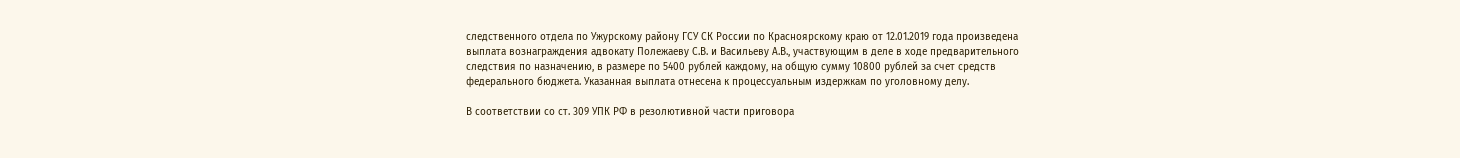следственного отдела по Ужурскому району ГСУ СК России по Красноярскому краю от 12.01.2019 года произведена выплата вознаграждения адвокату Полежаеву С.В. и Васильеву А.В., участвующим в деле в ходе предварительного следствия по назначению, в размере по 5400 рублей каждому, на общую сумму 10800 рублей за счет средств федерального бюджета. Указанная выплата отнесена к процессуальным издержкам по уголовному делу.

В соответствии со ст. 309 УПК РФ в резолютивной части приговора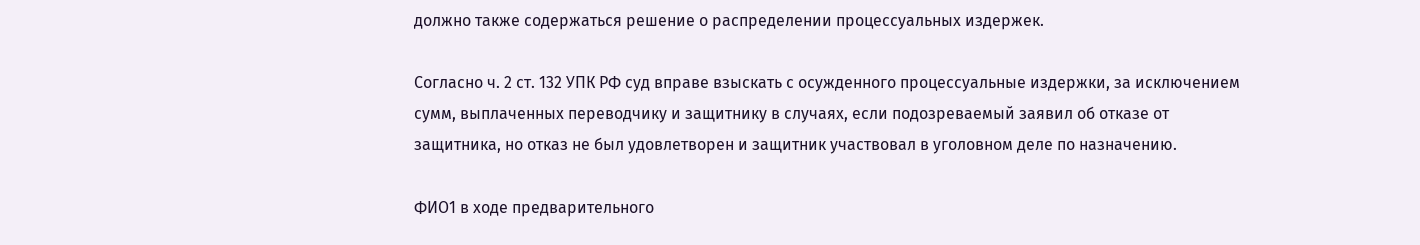должно также содержаться решение о распределении процессуальных издержек.

Согласно ч. 2 ст. 132 УПК РФ суд вправе взыскать с осужденного процессуальные издержки, за исключением сумм, выплаченных переводчику и защитнику в случаях, если подозреваемый заявил об отказе от защитника, но отказ не был удовлетворен и защитник участвовал в уголовном деле по назначению.

ФИО1 в ходе предварительного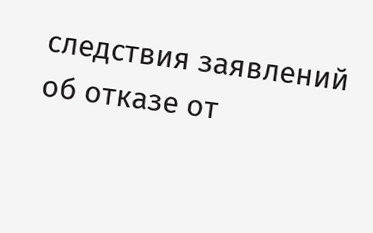следствия заявлений об отказе от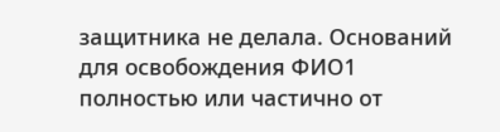защитника не делала. Оснований для освобождения ФИО1 полностью или частично от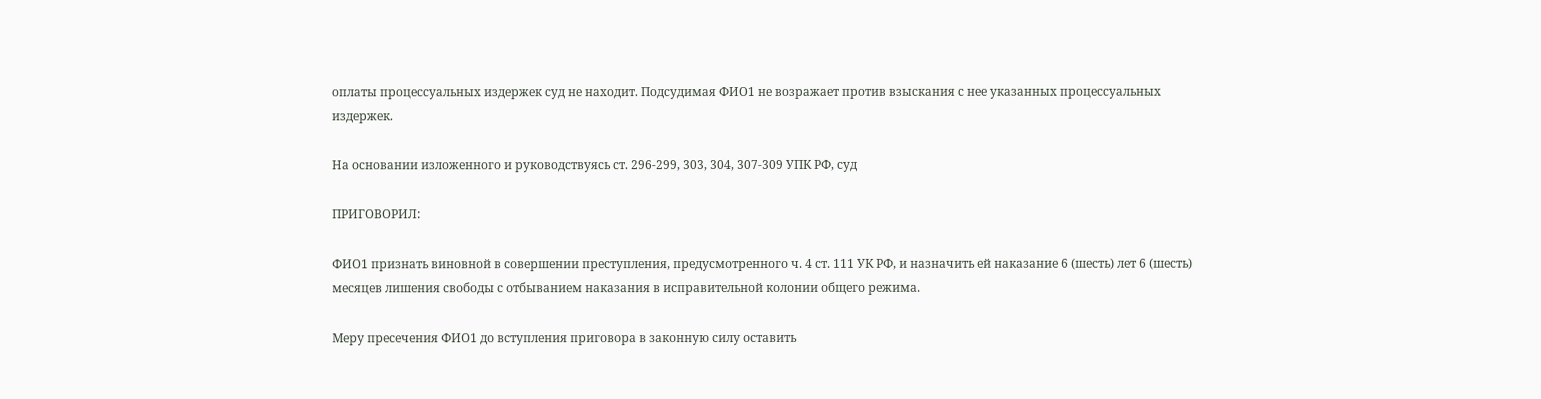оплаты процессуальных издержек суд не находит. Подсудимая ФИО1 не возражает против взыскания с нее указанных процессуальных издержек.

На основании изложенного и руководствуясь ст. 296-299, 303, 304, 307-309 УПК РФ, суд

ПРИГОВОРИЛ:

ФИО1 признать виновной в совершении преступления, предусмотренного ч. 4 ст. 111 УК РФ, и назначить ей наказание 6 (шесть) лет 6 (шесть) месяцев лишения свободы с отбыванием наказания в исправительной колонии общего режима.

Меру пресечения ФИО1 до вступления приговора в законную силу оставить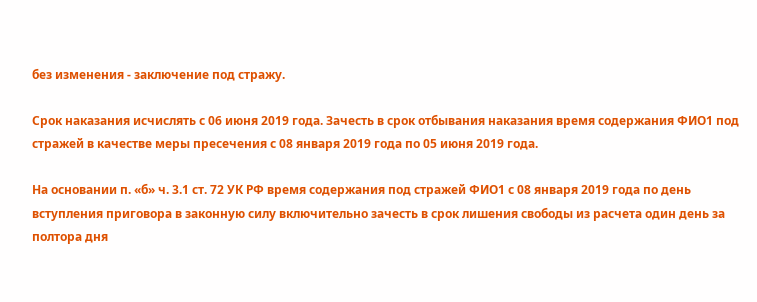без изменения - заключение под стражу.

Срок наказания исчислять с 06 июня 2019 года. Зачесть в срок отбывания наказания время содержания ФИО1 под стражей в качестве меры пресечения с 08 января 2019 года по 05 июня 2019 года.

На основании п. «б» ч. 3.1 ст. 72 УК РФ время содержания под стражей ФИО1 с 08 января 2019 года по день вступления приговора в законную силу включительно зачесть в срок лишения свободы из расчета один день за полтора дня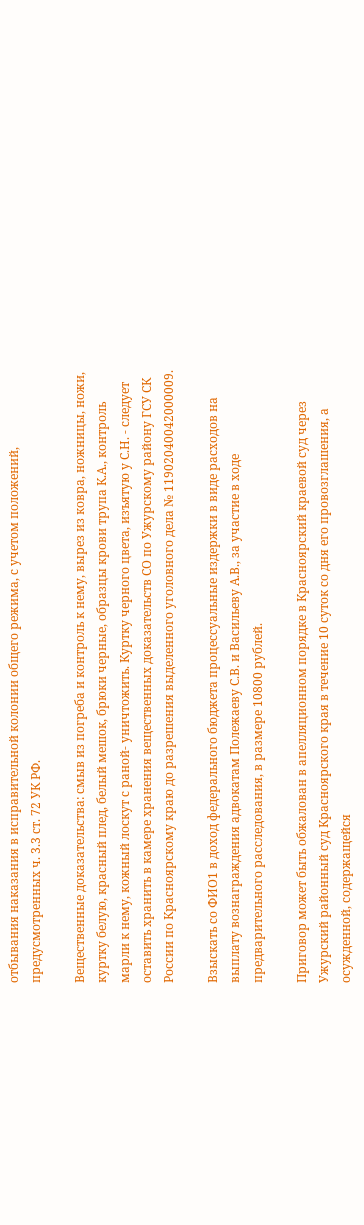отбывания наказания в исправительной колонии общего режима, с учетом положений, предусмотренных ч. 3.3 ст. 72 УК РФ.

Вещественные доказательства: смыв из погреба и контроль к нему, вырез из ковра, ножницы, ножи, куртку белую, красный плед, белый мешок, брюки черные, образцы крови трупа К.А., контроль марли к нему, кожный лоскут с раной- уничтожить. Куртку черного цвета, изъятую у С.Н. - следует оставить хранить в камере хранения вещественных доказательств СО по Ужурскому району ГСУ СК России по Красноярскому краю до разрешения выделенного уголовного дела № 11902040042000009.

Взыскать со ФИО1 в доход федерального бюджета процессуальные издержки в виде расходов на выплату вознаграждения адвокатам Полежаеву С.В. и Васильеву А.В., за участие в ходе предварительного расследования, в размере 10800 рублей.

Приговор может быть обжалован в апелляционном порядке в Красноярский краевой суд через Ужурский районный суд Красноярского края в течение 10 суток со дня его провозглашения, а осужденной, содержащейся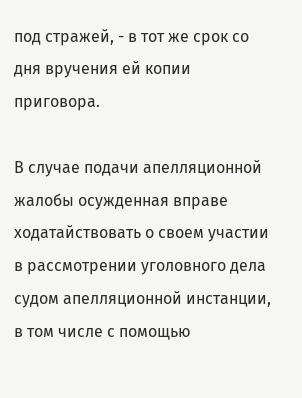под стражей, - в тот же срок со дня вручения ей копии приговора.

В случае подачи апелляционной жалобы осужденная вправе ходатайствовать о своем участии в рассмотрении уголовного дела судом апелляционной инстанции, в том числе с помощью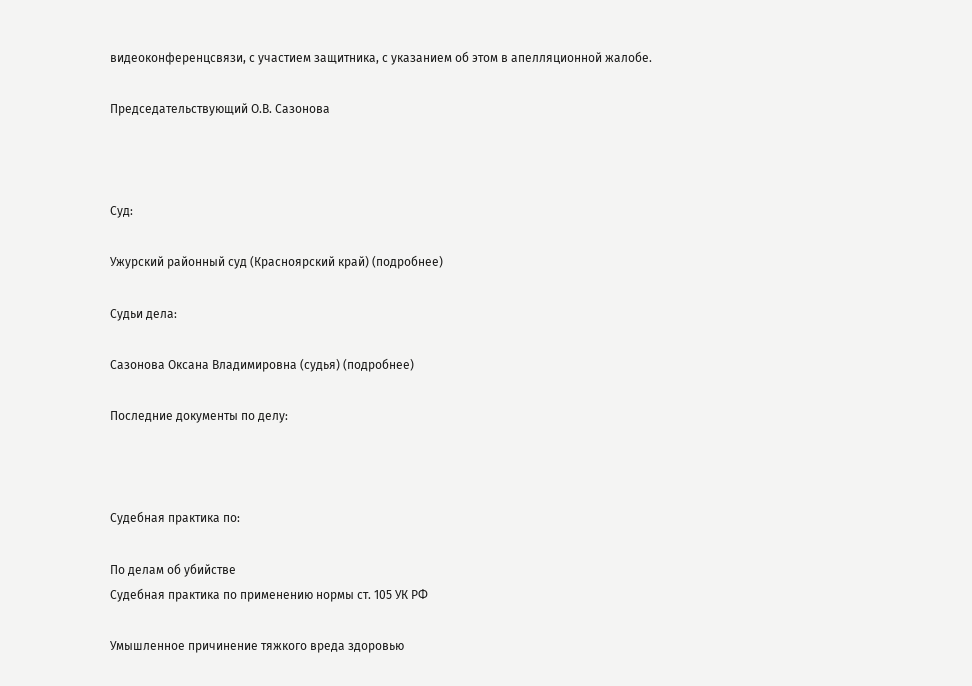видеоконференцсвязи, с участием защитника, с указанием об этом в апелляционной жалобе.

Председательствующий О.В. Сазонова



Суд:

Ужурский районный суд (Красноярский край) (подробнее)

Судьи дела:

Сазонова Оксана Владимировна (судья) (подробнее)

Последние документы по делу:



Судебная практика по:

По делам об убийстве
Судебная практика по применению нормы ст. 105 УК РФ

Умышленное причинение тяжкого вреда здоровью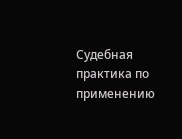Судебная практика по применению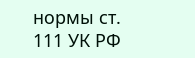нормы ст. 111 УК РФ